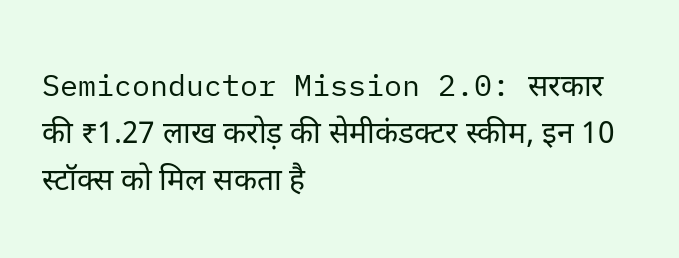Semiconductor Mission 2.0: सरकार की ₹1.27 लाख करोड़ की सेमीकंडक्टर स्कीम, इन 10 स्टॉक्स को मिल सकता है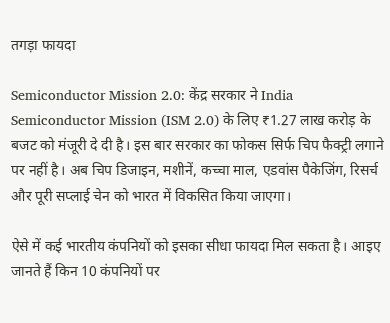तगड़ा फायदा

Semiconductor Mission 2.0: केंद्र सरकार ने India Semiconductor Mission (ISM 2.0) के लिए ₹1.27 लाख करोड़ के बजट को मंजूरी दे दी है। इस बार सरकार का फोकस सिर्फ चिप फैक्ट्री लगाने पर नहीं है। अब चिप डिजाइन, मशीनें, कच्चा माल, एडवांस पैकेजिंग, रिसर्च और पूरी सप्लाई चेन को भारत में विकसित किया जाएगा।

ऐसे में कई भारतीय कंपनियों को इसका सीधा फायदा मिल सकता है। आइए जानते हैं किन 10 कंपनियों पर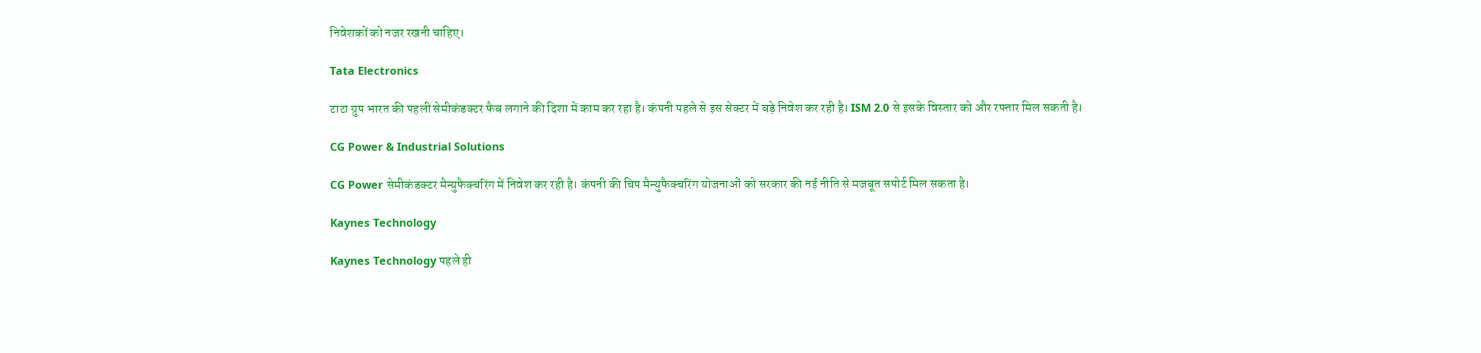निवेशकों को नजर रखनी चाहिए।

Tata Electronics

टाटा ग्रुप भारत की पहली सेमीकंडक्टर फैब लगाने की दिशा में काम कर रहा है। कंपनी पहले से इस सेक्टर में बड़े निवेश कर रही है। ISM 2.0 से इसके विस्तार को और रफ्तार मिल सकती है।

CG Power & Industrial Solutions

CG Power सेमीकंडक्टर मैन्युफैक्चरिंग में निवेश कर रही है। कंपनी की चिप मैन्युफैक्चरिंग योजनाओं को सरकार की नई नीति से मजबूत सपोर्ट मिल सकता है।

Kaynes Technology

Kaynes Technology पहले ही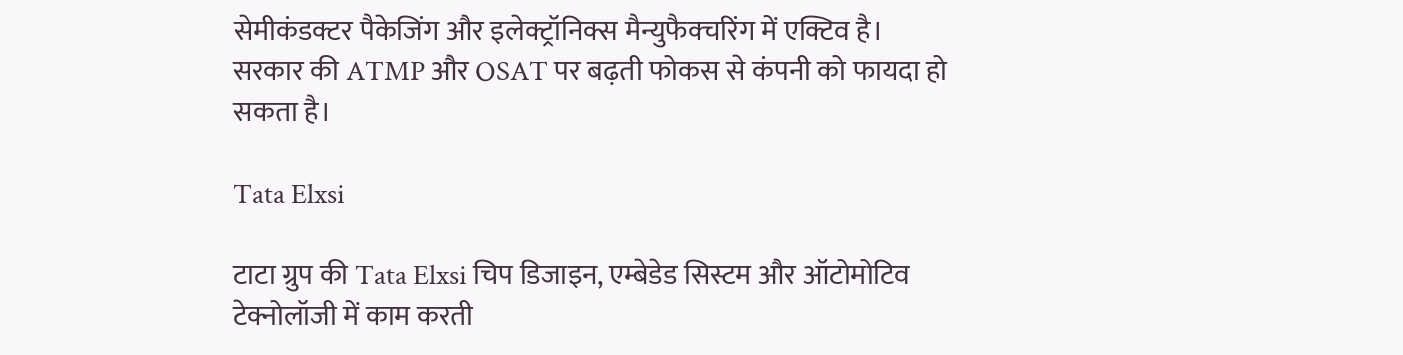सेमीकंडक्टर पैकेजिंग और इलेक्ट्रॉनिक्स मैन्युफैक्चरिंग में एक्टिव है। सरकार की ATMP और OSAT पर बढ़ती फोकस से कंपनी को फायदा हो सकता है।

Tata Elxsi

टाटा ग्रुप की Tata Elxsi चिप डिजाइन, एम्बेडेड सिस्टम और ऑटोमोटिव टेक्नोलॉजी में काम करती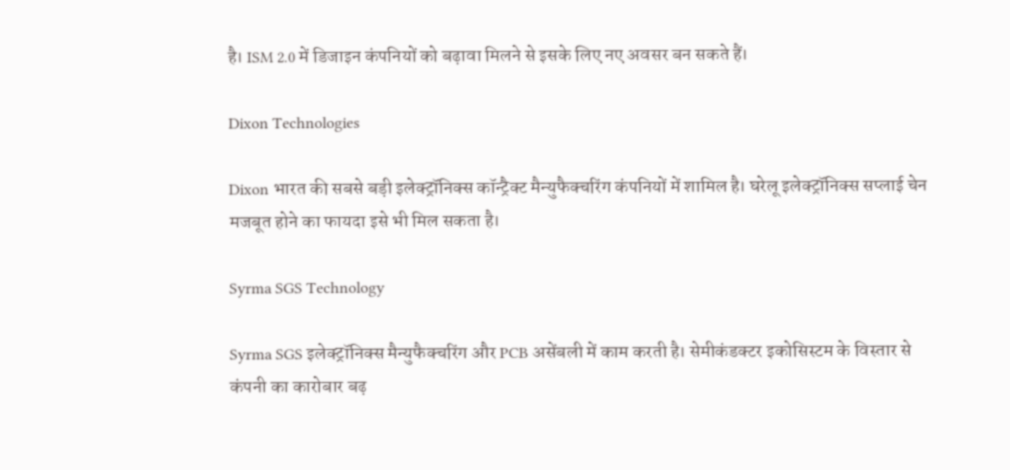है। ISM 2.0 में डिजाइन कंपनियों को बढ़ावा मिलने से इसके लिए नए अवसर बन सकते हैं।

Dixon Technologies

Dixon भारत की सबसे बड़ी इलेक्ट्रॉनिक्स कॉन्ट्रैक्ट मैन्युफैक्चरिंग कंपनियों में शामिल है। घरेलू इलेक्ट्रॉनिक्स सप्लाई चेन मजबूत होने का फायदा इसे भी मिल सकता है।

Syrma SGS Technology

Syrma SGS इलेक्ट्रॉनिक्स मैन्युफैक्चरिंग और PCB असेंबली में काम करती है। सेमीकंडक्टर इकोसिस्टम के विस्तार से कंपनी का कारोबार बढ़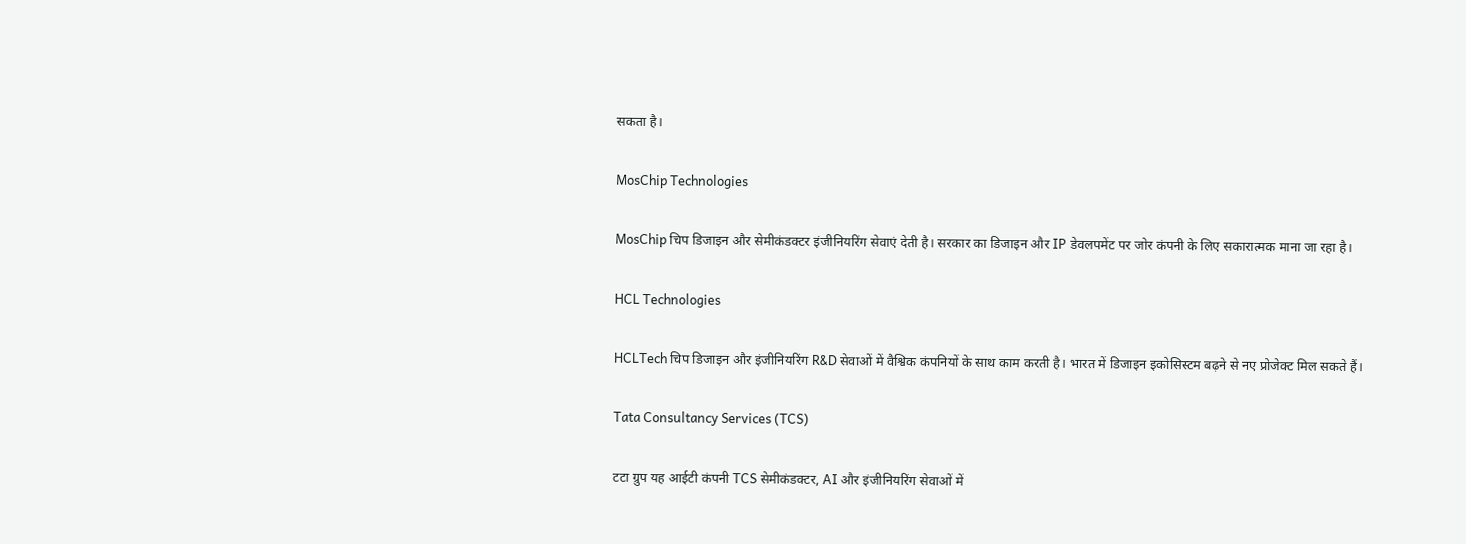सकता है।

MosChip Technologies

MosChip चिप डिजाइन और सेमीकंडक्टर इंजीनियरिंग सेवाएं देती है। सरकार का डिजाइन और IP डेवलपमेंट पर जोर कंपनी के लिए सकारात्मक माना जा रहा है।

HCL Technologies

HCLTech चिप डिजाइन और इंजीनियरिंग R&D सेवाओं में वैश्विक कंपनियों के साथ काम करती है। भारत में डिजाइन इकोसिस्टम बढ़ने से नए प्रोजेक्ट मिल सकते हैं।

Tata Consultancy Services (TCS)

टटा ग्रुप यह आईटी कंपनी TCS सेमीकंडक्टर, AI और इंजीनियरिंग सेवाओं में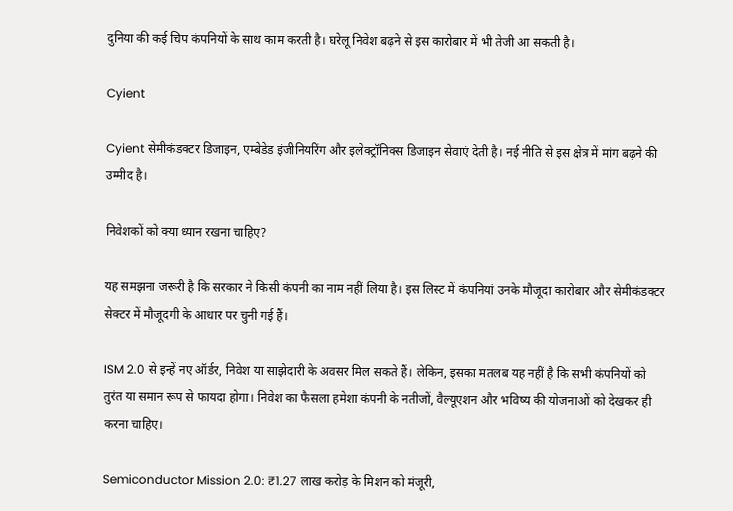दुनिया की कई चिप कंपनियों के साथ काम करती है। घरेलू निवेश बढ़ने से इस कारोबार में भी तेजी आ सकती है।

Cyient

Cyient सेमीकंडक्टर डिजाइन, एम्बेडेड इंजीनियरिंग और इलेक्ट्रॉनिक्स डिजाइन सेवाएं देती है। नई नीति से इस क्षेत्र में मांग बढ़ने की उम्मीद है।

निवेशकों को क्या ध्यान रखना चाहिए?

यह समझना जरूरी है कि सरकार ने किसी कंपनी का नाम नहीं लिया है। इस लिस्ट में कंपनियां उनके मौजूदा कारोबार और सेमीकंडक्टर सेक्टर में मौजूदगी के आधार पर चुनी गई हैं।

ISM 2.0 से इन्हें नए ऑर्डर, निवेश या साझेदारी के अवसर मिल सकते हैं। लेकिन, इसका मतलब यह नहीं है कि सभी कंपनियों को तुरंत या समान रूप से फायदा होगा। निवेश का फैसला हमेशा कंपनी के नतीजों, वैल्यूएशन और भविष्य की योजनाओं को देखकर ही करना चाहिए।

Semiconductor Mission 2.0: ₹1.27 लाख करोड़ के मिशन को मंजूरी,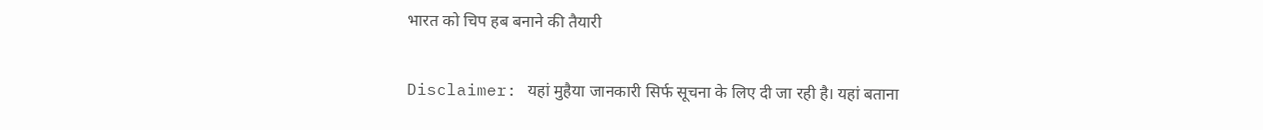भारत को चिप हब बनाने की तैयारी

Disclaimer: यहां मुहैया जानकारी सिर्फ सूचना के लिए दी जा रही है। यहां बताना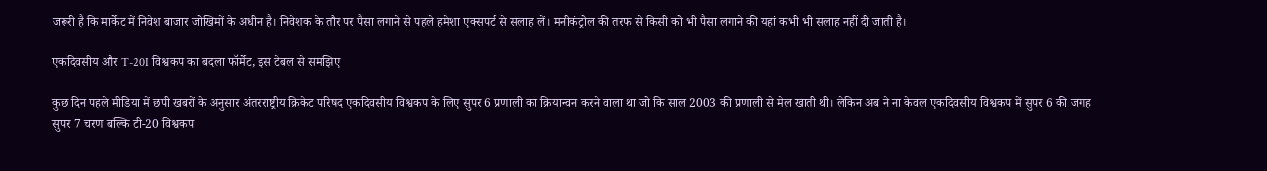जरूरी है कि मार्केट में निवेश बाजार जोखिमों के अधीन है। निवेशक के तौर पर पैसा लगाने से पहले हमेशा एक्सपर्ट से सलाह लें। मनीकंट्रोल की तरफ से किसी को भी पैसा लगाने की यहां कभी भी सलाह नहीं दी जाती है।

एकदिवसीय और T-20I विश्वकप का बदला फॉर्मेट, इस टेबल से समझिए

कुछ दिन पहले मीडिया में छपी खबरों के अनुसार अंतरराष्ट्रीय क्रिकेट परिषद एकदिवसीय विश्वकप के लिए सुपर 6 प्रणाली का क्रियान्वन करने वाला था जो कि साल 2003 की प्रणाली से मेल खाती थी। लेकिन अब ने ना केवल एकदिवसीय विश्वकप में सुपर 6 की जगह सुपर 7 चरण बल्कि टी-20 विश्वकप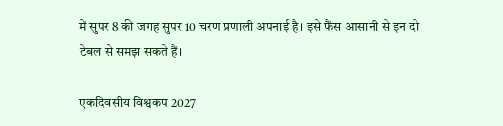में सुपर 8 की जगह सुपर 10 चरण प्रणाली अपनाई है। इसे फैंस आसानी से इन दो टेबल से समझ सकते हैं।

एकदिवसीय विश्वकप 2027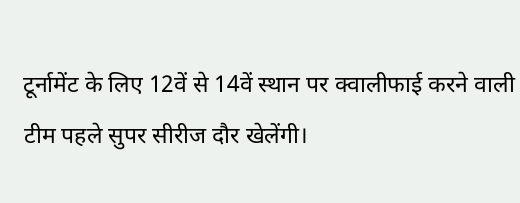टूर्नामेंट के लिए 12वें से 14वें स्थान पर क्वालीफाई करने वाली टीम पहले सुपर सीरीज दौर खेलेंगी।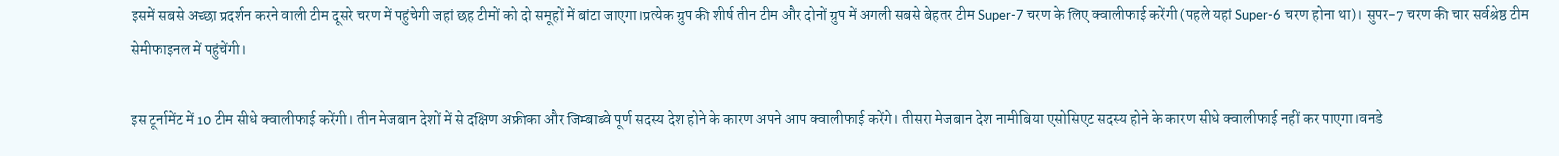इसमें सबसे अच्छा प्रदर्शन करने वाली टीम दूसरे चरण में पहुंचेगी जहां छह टीमों को दो समूहों में बांटा जाएगा।प्रत्येक ग्रुप की शीर्ष तीन टीम और दोनों ग्रुप में अगली सबसे बेहतर टीम Super-7 चरण के लिए क्वालीफाई करेंगी (पहले यहां Super-6 चरण होना था)। सुपर-7 चरण की चार सर्वश्रेष्ठ टीम सेमीफाइनल में पहुंचेंगी।

इस टूर्नामेंट में 10 टीम सीधे क्वालीफाई करेंगी। तीन मेजबान देशों में से दक्षिण अफ्रीका और जिम्बाब्वे पूर्ण सदस्य देश होने के कारण अपने आप क्वालीफाई करेंगे। तीसरा मेजबान देश नामीबिया एसोसिएट सदस्य होने के कारण सीधे क्वालीफाई नहीं कर पाएगा।वनडे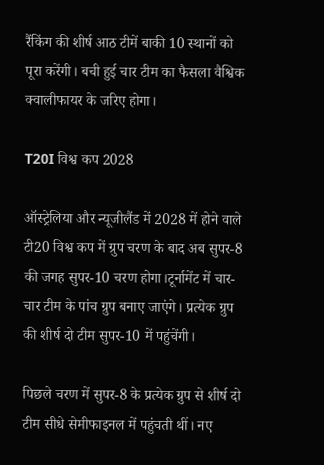रैंकिंग की शीर्ष आठ टीमें बाकी 10 स्थानों को पूरा करेंगी। बची हुई चार टीम का फैसला वैश्विक क्वालीफायर के जरिए होगा।

T20I विश्व कप 2028

ऑस्ट्रेलिया और न्यूजीलैंड में 2028 में होने वाले टी20 विश्व कप में ग्रुप चरण के बाद अब सुपर-8 की जगह सुपर-10 चरण होगा।टूर्नामेंट में चार-चार टीम के पांच ग्रुप बनाए जाएंगे। प्रत्येक ग्रुप की शीर्ष दो टीम सुपर-10 में पहुंचेंगी।

पिछले चरण में सुपर-8 के प्रत्येक ग्रुप से शीर्ष दो टीम सीधे सेमीफाइनल में पहुंचती थीं। नए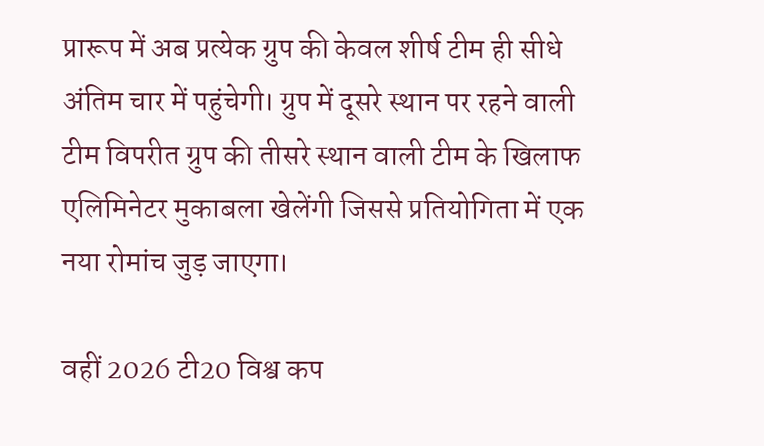प्रारूप में अब प्रत्येक ग्रुप की केवल शीर्ष टीम ही सीधे अंतिम चार में पहुंचेगी। ग्रुप में दूसरे स्थान पर रहने वाली टीम विपरीत ग्रुप की तीसरे स्थान वाली टीम के खिलाफ एलिमिनेटर मुकाबला खेलेंगी जिससे प्रतियोगिता में एक नया रोमांच जुड़ जाएगा।

वहीं 2026 टी20 विश्व कप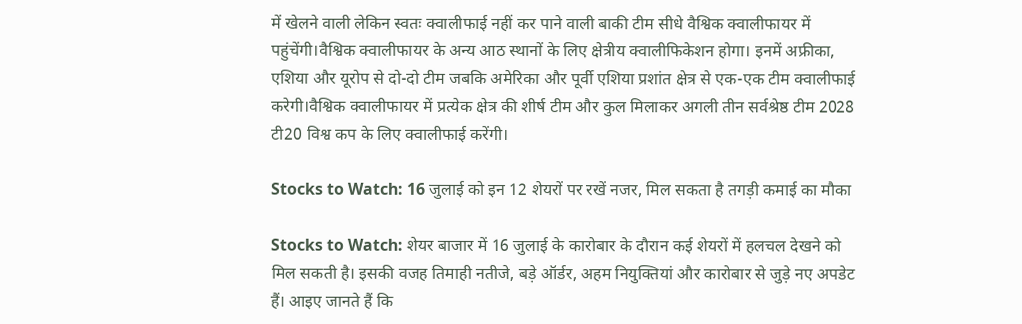में खेलने वाली लेकिन स्वतः क्वालीफाई नहीं कर पाने वाली बाकी टीम सीधे वैश्विक क्वालीफायर में पहुंचेंगी।वैश्विक क्वालीफायर के अन्य आठ स्थानों के लिए क्षेत्रीय क्वालीफिकेशन होगा। इनमें अफ्रीका, एशिया और यूरोप से दो-दो टीम जबकि अमेरिका और पूर्वी एशिया प्रशांत क्षेत्र से एक-एक टीम क्वालीफाई करेगी।वैश्विक क्वालीफायर में प्रत्येक क्षेत्र की शीर्ष टीम और कुल मिलाकर अगली तीन सर्वश्रेष्ठ टीम 2028 टी20 विश्व कप के लिए क्वालीफाई करेंगी।

Stocks to Watch: 16 जुलाई को इन 12 शेयरों पर रखें नजर, मिल सकता है तगड़ी कमाई का मौका

Stocks to Watch: शेयर बाजार में 16 जुलाई के कारोबार के दौरान कई शेयरों में हलचल देखने को मिल सकती है। इसकी वजह तिमाही नतीजे, बड़े ऑर्डर, अहम नियुक्तियां और कारोबार से जुड़े नए अपडेट हैं। आइए जानते हैं कि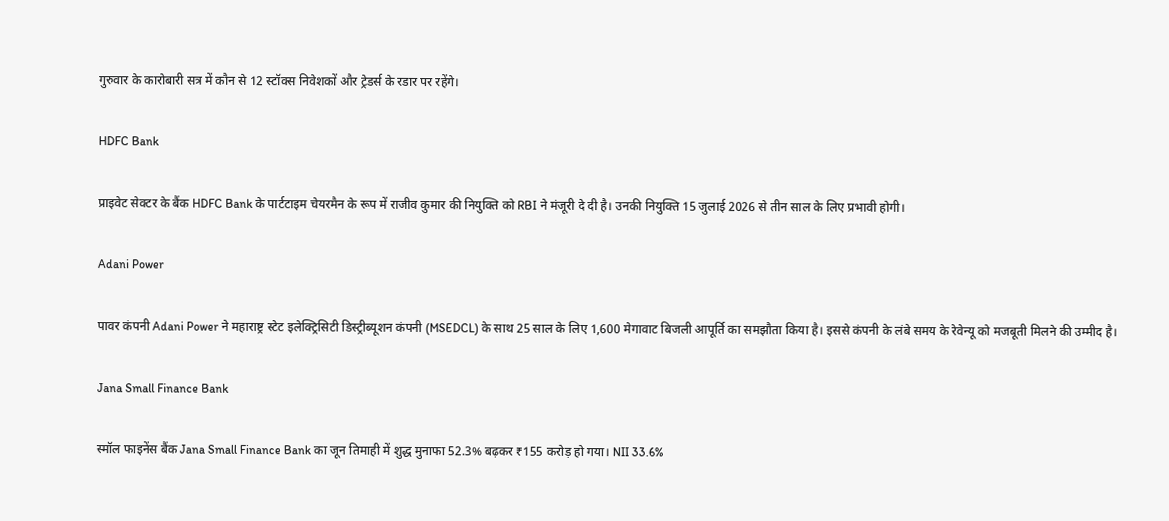गुरुवार के कारोबारी सत्र में कौन से 12 स्टॉक्स निवेशकों और ट्रेडर्स के रडार पर रहेंगे।

HDFC Bank

प्राइवेट सेक्टर के बैंक HDFC Bank के पार्टटाइम चेयरमैन के रूप में राजीव कुमार की नियुक्ति को RBI ने मंजूरी दे दी है। उनकी नियुक्ति 15 जुलाई 2026 से तीन साल के लिए प्रभावी होगी।

Adani Power

पावर कंपनी Adani Power ने महाराष्ट्र स्टेट इलेक्ट्रिसिटी डिस्ट्रीब्यूशन कंपनी (MSEDCL) के साथ 25 साल के लिए 1,600 मेगावाट बिजली आपूर्ति का समझौता किया है। इससे कंपनी के लंबे समय के रेवेन्यू को मजबूती मिलने की उम्मीद है।

Jana Small Finance Bank

स्मॉल फाइनेंस बैंक Jana Small Finance Bank का जून तिमाही में शुद्ध मुनाफा 52.3% बढ़कर ₹155 करोड़ हो गया। NII 33.6%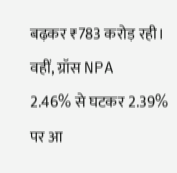बढ़कर ₹783 करोड़ रही। वहीं, ग्रॉस NPA 2.46% से घटकर 2.39% पर आ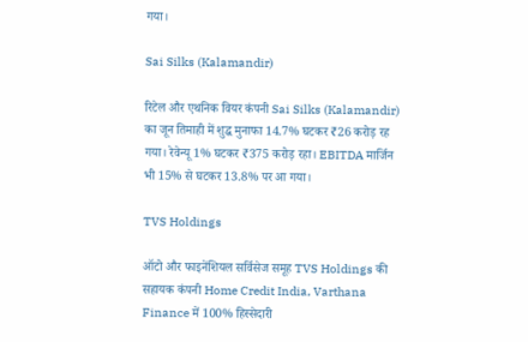गया।

Sai Silks (Kalamandir)

रिटेल और एथनिक वियर कंपनी Sai Silks (Kalamandir) का जून तिमाही में शुद्ध मुनाफा 14.7% घटकर ₹26 करोड़ रह गया। रेवेन्यू 1% घटकर ₹375 करोड़ रहा। EBITDA मार्जिन भी 15% से घटकर 13.8% पर आ गया।

TVS Holdings

ऑटो और फाइनेंशियल सर्विसेज समूह TVS Holdings की सहायक कंपनी Home Credit India, Varthana Finance में 100% हिस्सेदारी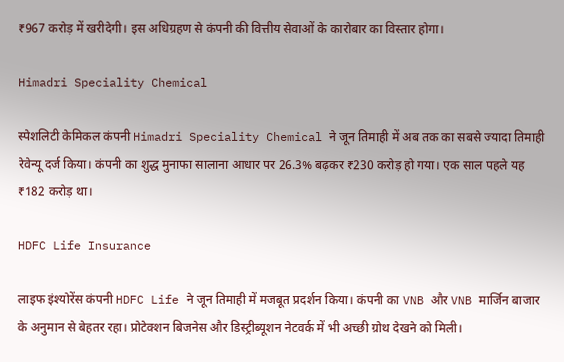₹967 करोड़ में खरीदेगी। इस अधिग्रहण से कंपनी की वित्तीय सेवाओं के कारोबार का विस्तार होगा।

Himadri Speciality Chemical

स्पेशलिटी केमिकल कंपनी Himadri Speciality Chemical ने जून तिमाही में अब तक का सबसे ज्यादा तिमाही रेवेन्यू दर्ज किया। कंपनी का शुद्ध मुनाफा सालाना आधार पर 26.3% बढ़कर ₹230 करोड़ हो गया। एक साल पहले यह ₹182 करोड़ था।

HDFC Life Insurance

लाइफ इंश्योरेंस कंपनी HDFC Life ने जून तिमाही में मजबूत प्रदर्शन किया। कंपनी का VNB और VNB मार्जिन बाजार के अनुमान से बेहतर रहा। प्रोटेक्शन बिजनेस और डिस्ट्रीब्यूशन नेटवर्क में भी अच्छी ग्रोथ देखने को मिली।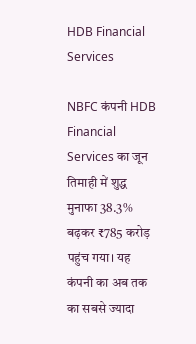HDB Financial Services

NBFC कंपनी HDB Financial Services का जून तिमाही में शुद्ध मुनाफा 38.3% बढ़कर ₹785 करोड़ पहुंच गया। यह कंपनी का अब तक का सबसे ज्यादा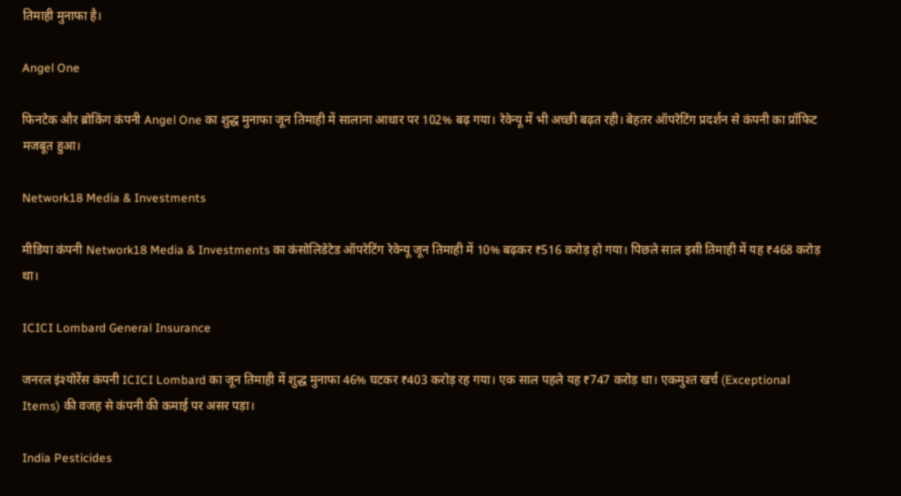तिमाही मुनाफा है।

Angel One

फिनटेक और ब्रोकिंग कंपनी Angel One का शुद्ध मुनाफा जून तिमाही में सालाना आधार पर 102% बढ़ गया। रेवेन्यू में भी अच्छी बढ़त रही। बेहतर ऑपरेटिंग प्रदर्शन से कंपनी का प्रॉफिट मजबूत हुआ।

Network18 Media & Investments

मीडिया कंपनी Network18 Media & Investments का कंसोलिडेटेड ऑपरेटिंग रेवेन्यू जून तिमाही में 10% बढ़कर ₹516 करोड़ हो गया। पिछले साल इसी तिमाही में यह ₹468 करोड़ था।

ICICI Lombard General Insurance

जनरल इंश्योरेंस कंपनी ICICI Lombard का जून तिमाही में शुद्ध मुनाफा 46% घटकर ₹403 करोड़ रह गया। एक साल पहले यह ₹747 करोड़ था। एकमुश्त खर्च (Exceptional Items) की वजह से कंपनी की कमाई पर असर पड़ा।

India Pesticides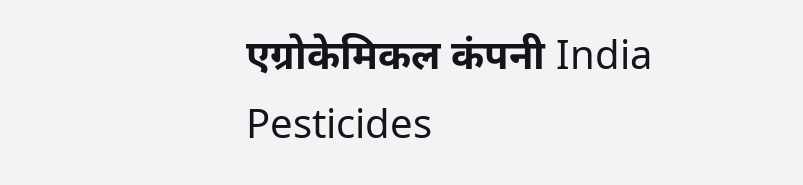एग्रोकेमिकल कंपनी India Pesticides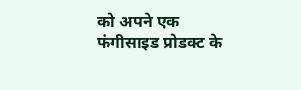को अपने एक फंगीसाइड प्रोडक्ट के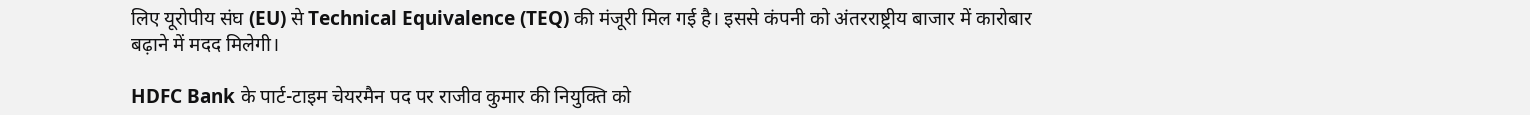लिए यूरोपीय संघ (EU) से Technical Equivalence (TEQ) की मंजूरी मिल गई है। इससे कंपनी को अंतरराष्ट्रीय बाजार में कारोबार बढ़ाने में मदद मिलेगी।

HDFC Bank के पार्ट-टाइम चेयरमैन पद पर राजीव कुमार की नियुक्ति को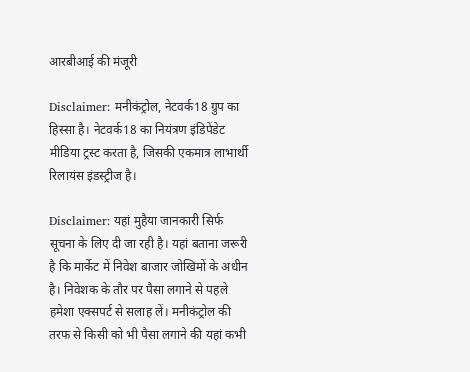आरबीआई की मंजूरी

Disclaimer: मनीकंट्रोल, नेटवर्क18 ग्रुप का हिस्सा है। नेटवर्क18 का नियंत्रण इंडिपेंडेट मीडिया ट्रस्ट करता है, जिसकी एकमात्र लाभार्थी रिलायंस इंडस्ट्रीज है।

Disclaimer: यहां मुहैया जानकारी सिर्फ सूचना के लिए दी जा रही है। यहां बताना जरूरी है कि मार्केट में निवेश बाजार जोखिमों के अधीन है। निवेशक के तौर पर पैसा लगाने से पहले हमेशा एक्सपर्ट से सलाह लें। मनीकंट्रोल की तरफ से किसी को भी पैसा लगाने की यहां कभी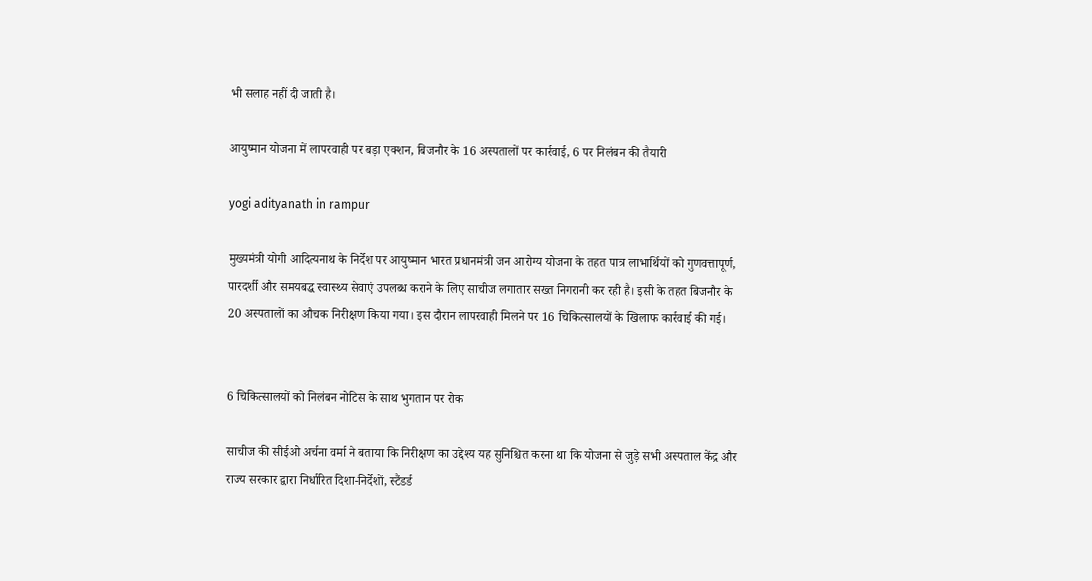भी सलाह नहीं दी जाती है।

आयुष्मान योजना में लापरवाही पर बड़ा एक्शन, बिजनौर के 16 अस्पतालों पर कार्रवाई, 6 पर निलंबन की तैयारी

yogi adityanath in rampur

मुख्यमंत्री योगी आदित्यनाथ के निर्देश पर आयुष्मान भारत प्रधानमंत्री जन आरोग्य योजना के तहत पात्र लाभार्थियों को गुणवत्तापूर्ण, पारदर्शी और समयबद्ध स्वास्थ्य सेवाएं उपलब्ध कराने के लिए साचीज लगातार सख्त निगरानी कर रही है। इसी के तहत बिजनौर के 20 अस्पतालों का औचक निरीक्षण किया गया। इस दौरान लापरवाही मिलने पर 16 चिकित्सालयों के खिलाफ कार्रवाई की गई।


6 चिकित्सालयों को निलंबन नोटिस के साथ भुगतान पर रोक

साचीज की सीईओ अर्चना वर्मा ने बताया कि निरीक्षण का उद्देश्य यह सुनिश्चित करना था कि योजना से जुड़े सभी अस्पताल केंद्र और राज्य सरकार द्वारा निर्धारित दिशा-निर्देशों, स्टैंडर्ड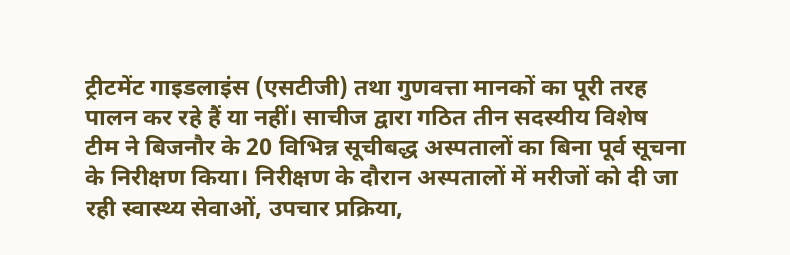ट्रीटमेंट गाइडलाइंस (एसटीजी) तथा गुणवत्ता मानकों का पूरी तरह पालन कर रहे हैं या नहीं। साचीज द्वारा गठित तीन सदस्यीय विशेष टीम ने बिजनौर के 20 विभिन्न सूचीबद्ध अस्पतालों का बिना पूर्व सूचना के निरीक्षण किया। निरीक्षण के दौरान अस्पतालों में मरीजों को दी जा रही स्वास्थ्य सेवाओं, उपचार प्रक्रिया,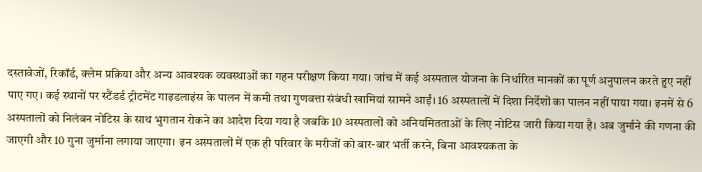दस्तावेजों, रिकॉर्ड, क्लेम प्रक्रिया और अन्य आवश्यक व्यवस्थाओं का गहन परीक्षण किया गया। जांच में कई अस्पताल योजना के निर्धारित मानकों का पूर्ण अनुपालन करते हुए नहीं पाए गए। कई स्थानों पर स्टैंडर्ड ट्रीटमेंट गाइडलाइंस के पालन में कमी तथा गुणवत्ता संबंधी खामियां सामने आईं। 16 अस्पतालों में दिशा निर्देशों का पालन नहीं पाया गया। इनमें से 6 अस्पतालों को निलंबन नोटिस के साथ भुगतान रोकने का आदेश दिया गया है जबकि 10 अस्पतालों को अनियमितताओं के लिए नोटिस जारी किया गया है। अब जुर्माने की गणना की जाएगी और 10 गुना जुर्माना लगाया जाएगा। इन अस्पतालों में एक ही परिवार के मरीजों को बार-बार भर्ती करने, बिना आवश्यकता के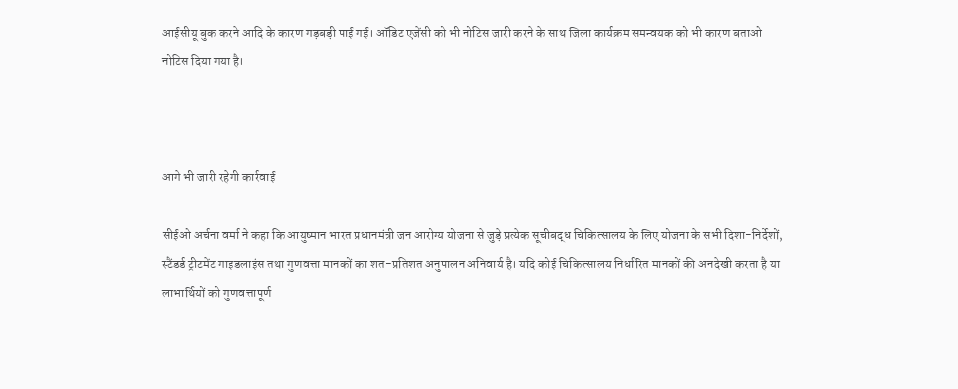आईसीयू बुक करने आदि के कारण गड़बड़ी पाई गई। ऑडिट एजेंसी को भी नोटिस जारी करने के साथ जिला कार्यक्रम समन्वयक को भी कारण बताओ नोटिस दिया गया है।



आगे भी जारी रहेगी कार्रवाई

सीईओ अर्चना वर्मा ने कहा कि आयुष्मान भारत प्रधानमंत्री जन आरोग्य योजना से जुड़े प्रत्येक सूचीबद्ध चिकित्सालय के लिए योजना के सभी दिशा-निर्देशों, स्टैंडर्ड ट्रीटमेंट गाइडलाइंस तथा गुणवत्ता मानकों का शत-प्रतिशत अनुपालन अनिवार्य है। यदि कोई चिकित्सालय निर्धारित मानकों की अनदेखी करता है या लाभार्थियों को गुणवत्तापूर्ण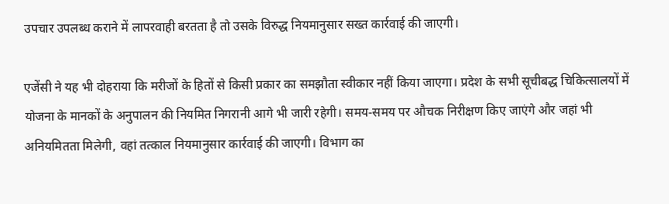उपचार उपलब्ध कराने में लापरवाही बरतता है तो उसके विरुद्ध नियमानुसार सख्त कार्रवाई की जाएगी।

एजेंसी ने यह भी दोहराया कि मरीजों के हितों से किसी प्रकार का समझौता स्वीकार नहीं किया जाएगा। प्रदेश के सभी सूचीबद्ध चिकित्सालयों में योजना के मानकों के अनुपालन की नियमित निगरानी आगे भी जारी रहेगी। समय-समय पर औचक निरीक्षण किए जाएंगे और जहां भी अनियमितता मिलेगी, वहां तत्काल नियमानुसार कार्रवाई की जाएगी। विभाग का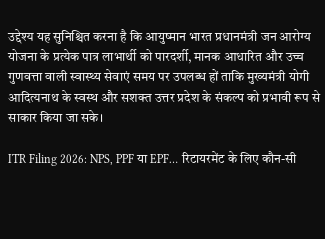उद्देश्य यह सुनिश्चित करना है कि आयुष्मान भारत प्रधानमंत्री जन आरोग्य योजना के प्रत्येक पात्र लाभार्थी को पारदर्शी, मानक आधारित और उच्च गुणवत्ता वाली स्वास्थ्य सेवाएं समय पर उपलब्ध हों ताकि मुख्यमंत्री योगी आदित्यनाथ के स्वस्थ और सशक्त उत्तर प्रदेश के संकल्प को प्रभावी रूप से साकार किया जा सके।

ITR Filing 2026: NPS, PPF या EPF… रिटायरमेंट के लिए कौन-सी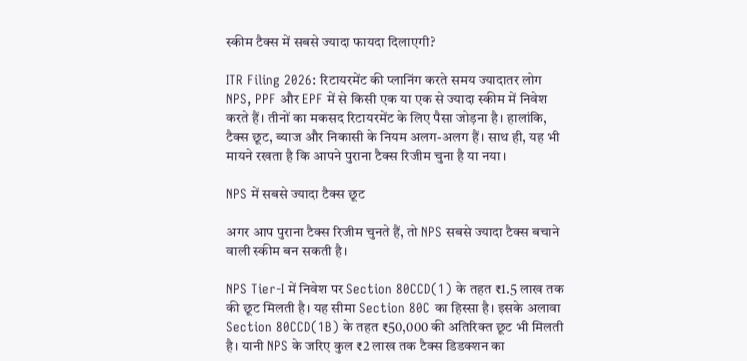स्कीम टैक्स में सबसे ज्यादा फायदा दिलाएगी?

ITR Filing 2026: रिटायरमेंट की प्लानिंग करते समय ज्यादातर लोग NPS, PPF और EPF में से किसी एक या एक से ज्यादा स्कीम में निवेश करते हैं। तीनों का मकसद रिटायरमेंट के लिए पैसा जोड़ना है। हालांकि, टैक्स छूट, ब्याज और निकासी के नियम अलग-अलग हैं। साथ ही, यह भी मायने रखता है कि आपने पुराना टैक्स रिजीम चुना है या नया।

NPS में सबसे ज्यादा टैक्स छूट

अगर आप पुराना टैक्स रिजीम चुनते हैं, तो NPS सबसे ज्यादा टैक्स बचाने वाली स्कीम बन सकती है।

NPS Tier-I में निवेश पर Section 80CCD(1) के तहत ₹1.5 लाख तक की छूट मिलती है। यह सीमा Section 80C का हिस्सा है। इसके अलावा Section 80CCD(1B) के तहत ₹50,000 की अतिरिक्त छूट भी मिलती है। यानी NPS के जरिए कुल ₹2 लाख तक टैक्स डिडक्शन का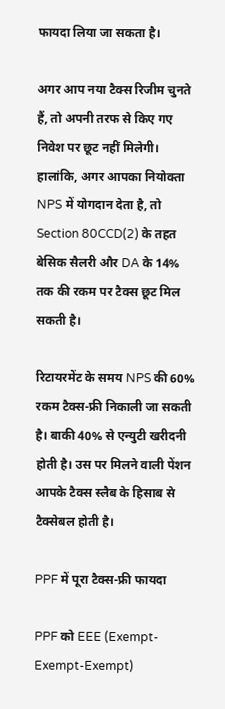फायदा लिया जा सकता है।

अगर आप नया टैक्स रिजीम चुनते हैं, तो अपनी तरफ से किए गए निवेश पर छूट नहीं मिलेगी। हालांकि, अगर आपका नियोक्ता NPS में योगदान देता है, तो Section 80CCD(2) के तहत बेसिक सैलरी और DA के 14% तक की रकम पर टैक्स छूट मिल सकती है।

रिटायरमेंट के समय NPS की 60% रकम टैक्स-फ्री निकाली जा सकती है। बाकी 40% से एन्युटी खरीदनी होती है। उस पर मिलने वाली पेंशन आपके टैक्स स्लैब के हिसाब से टैक्सेबल होती है।

PPF में पूरा टैक्स-फ्री फायदा

PPF को EEE (Exempt-Exempt-Exempt)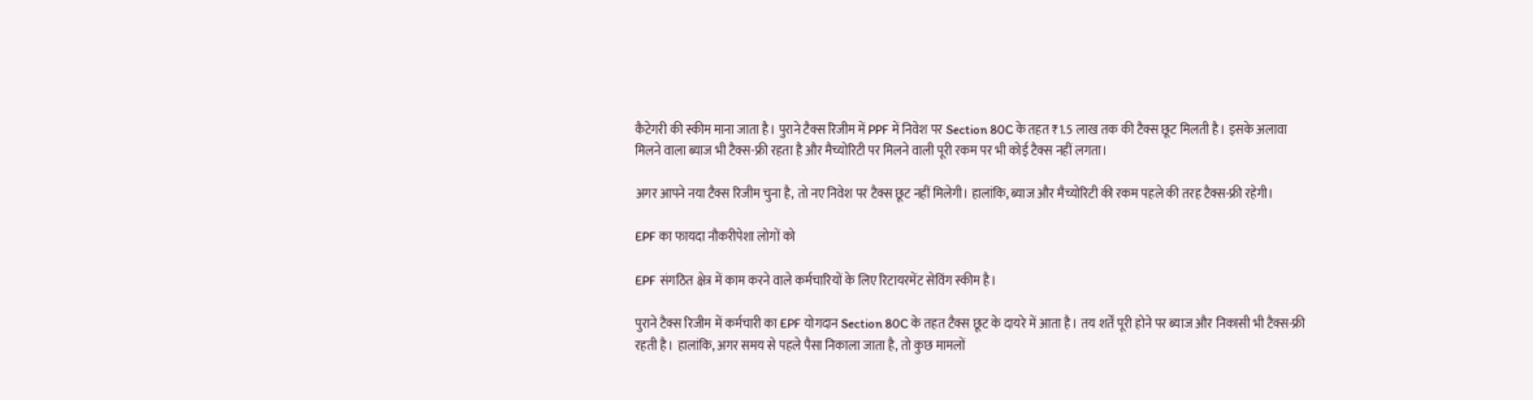कैटेगरी की स्कीम माना जाता है। पुराने टैक्स रिजीम में PPF में निवेश पर Section 80C के तहत ₹1.5 लाख तक की टैक्स छूट मिलती है। इसके अलावा मिलने वाला ब्याज भी टैक्स-फ्री रहता है और मैच्योरिटी पर मिलने वाली पूरी रकम पर भी कोई टैक्स नहीं लगता।

अगर आपने नया टैक्स रिजीम चुना है, तो नए निवेश पर टैक्स छूट नहीं मिलेगी। हालांकि, ब्याज और मैच्योरिटी की रकम पहले की तरह टैक्स-फ्री रहेगी।

EPF का फायदा नौकरीपेशा लोगों को

EPF संगठित क्षेत्र में काम करने वाले कर्मचारियों के लिए रिटायरमेंट सेविंग स्कीम है।

पुराने टैक्स रिजीम में कर्मचारी का EPF योगदान Section 80C के तहत टैक्स छूट के दायरे में आता है। तय शर्तें पूरी होने पर ब्याज और निकासी भी टैक्स-फ्री रहती है। हालांकि, अगर समय से पहले पैसा निकाला जाता है, तो कुछ मामलों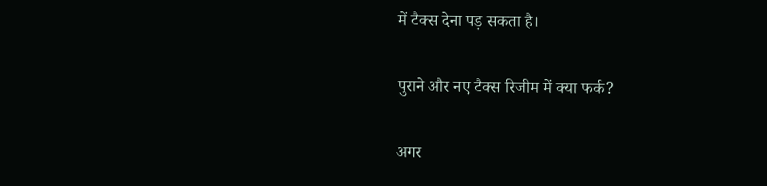में टैक्स देना पड़ सकता है।

पुराने और नए टैक्स रिजीम में क्या फर्क?

अगर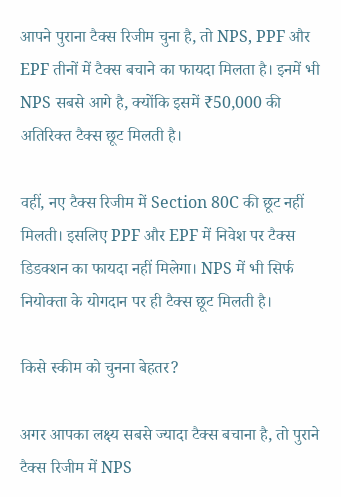आपने पुराना टैक्स रिजीम चुना है, तो NPS, PPF और EPF तीनों में टैक्स बचाने का फायदा मिलता है। इनमें भी NPS सबसे आगे है, क्योंकि इसमें ₹50,000 की अतिरिक्त टैक्स छूट मिलती है।

वहीं, नए टैक्स रिजीम में Section 80C की छूट नहीं मिलती। इसलिए PPF और EPF में निवेश पर टैक्स डिडक्शन का फायदा नहीं मिलेगा। NPS में भी सिर्फ नियोक्ता के योगदान पर ही टैक्स छूट मिलती है।

किसे स्कीम को चुनना बेहतर?

अगर आपका लक्ष्य सबसे ज्यादा टैक्स बचाना है, तो पुराने टैक्स रिजीम में NPS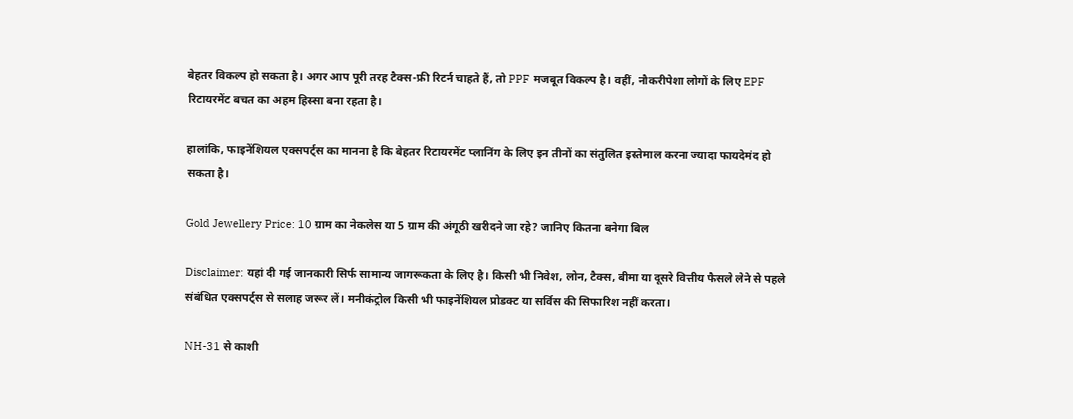बेहतर विकल्प हो सकता है। अगर आप पूरी तरह टैक्स-फ्री रिटर्न चाहते हैं, तो PPF मजबूत विकल्प है। वहीं, नौकरीपेशा लोगों के लिए EPF रिटायरमेंट बचत का अहम हिस्सा बना रहता है।

हालांकि, फाइनेंशियल एक्सपर्ट्स का मानना है कि बेहतर रिटायरमेंट प्लानिंग के लिए इन तीनों का संतुलित इस्तेमाल करना ज्यादा फायदेमंद हो सकता है।

Gold Jewellery Price: 10 ग्राम का नेकलेस या 5 ग्राम की अंगूठी खरीदने जा रहे? जानिए कितना बनेगा बिल

Disclaimer: यहां दी गई जानकारी सिर्फ सामान्य जागरूकता के लिए है। किसी भी निवेश, लोन, टैक्स, बीमा या दूसरे वित्तीय फैसले लेने से पहले संबंधित एक्सपर्ट्स से सलाह जरूर लें। मनीकंट्रोल किसी भी फाइनेंशियल प्रोडक्ट या सर्विस की सिफारिश नहीं करता।

NH-31 से काशी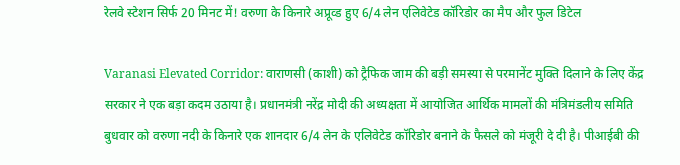रेलवे स्टेशन सिर्फ 20 मिनट में! वरुणा के किनारे अप्रूव्ड हुए 6/4 लेन एलिवेटेड कॉरिडोर का मैप और फुल डिटेल

Varanasi Elevated Corridor: वाराणसी (काशी) को ट्रैफिक जाम की बड़ी समस्या से परमानेंट मुक्ति दिलाने के लिए केंद्र सरकार ने एक बड़ा कदम उठाया है। प्रधानमंत्री नरेंद्र मोदी की अध्यक्षता में आयोजित आर्थिक मामलों की मंत्रिमंडलीय समिति बुधवार को वरुणा नदी के किनारे एक शानदार 6/4 लेन के एलिवेटेड कॉरिडोर बनाने के फैसले को मंजूरी दे दी है। पीआईबी की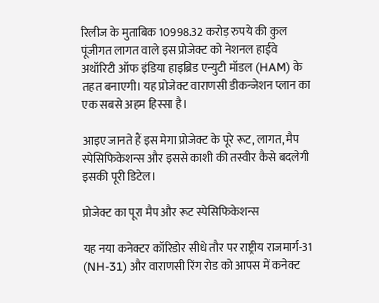रिलीज के मुताबिक 10998.32 करोड़ रुपये की कुल पूंजीगत लागत वाले इस प्रोजेक्ट को नेशनल हाईवे अथॉरिटी ऑफ इंडिया हाइब्रिड एन्युटी मॉडल (HAM) के तहत बनाएगी। यह प्रोजेक्ट वाराणसी डीकन्जेशन प्लान का एक सबसे अहम हिस्सा है।

आइए जानते हैं इस मेगा प्रोजेक्ट के पूरे रूट, लागत, मैप स्पेसिफिकेशन्स और इससे काशी की तस्वीर कैसे बदलेगी इसकी पूरी डिटेल।

प्रोजेक्ट का पूरा मैप और रूट स्पेसिफिकेशन्स

यह नया कनेक्टर कॉरिडोर सीधे तौर पर राष्ट्रीय राजमार्ग-31 (NH-31) और वाराणसी रिंग रोड को आपस में कनेक्ट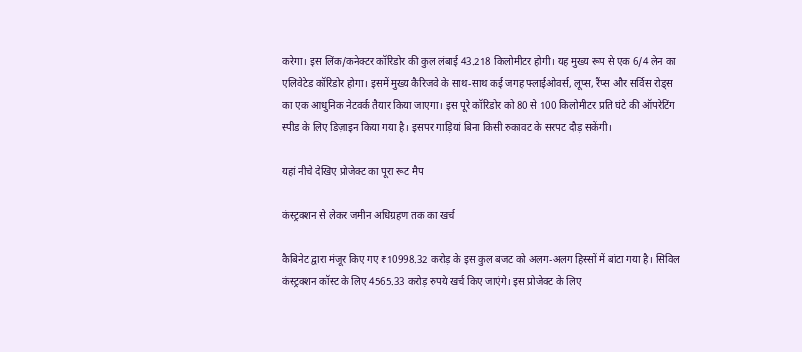करेगा। इस लिंक/कनेक्टर कॉरिडोर की कुल लंबाई 43.218 किलोमीटर होगी। यह मुख्य रूप से एक 6/4 लेन का एलिवेटेड कॉरिडोर होगा। इसमें मुख्य कैरिजवे के साथ-साथ कई जगह फ्लाईओवर्स, लूप्स, रैंप्स और सर्विस रोड्स का एक आधुनिक नेटवर्क तैयार किया जाएगा। इस पूरे कॉरिडोर को 80 से 100 किलोमीटर प्रति घंटे की ऑपरेटिंग स्पीड के लिए डिज़ाइन किया गया है। इसपर गाड़ियां बिना किसी रुकावट के सरपट दौड़ सकेंगी।

यहां नीचे देखिए प्रोजेक्ट का पूरा रूट मैप

कंस्ट्रक्शन से लेकर जमीन अधिग्रहण तक का खर्च

कैबिनेट द्वारा मंजूर किए गए ₹10998.32 करोड़ के इस कुल बजट को अलग-अलग हिस्सों में बांटा गया है। सिविल कंस्ट्रक्शन कॉस्ट के लिए 4565.33 करोड़ रुपये खर्च किए जाएंगे। इस प्रोजेक्ट के लिए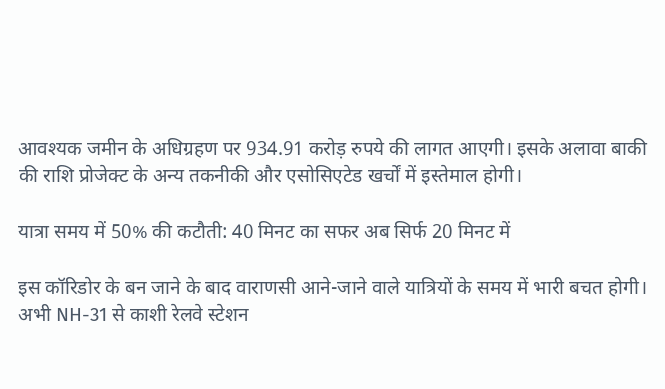आवश्यक जमीन के अधिग्रहण पर 934.91 करोड़ रुपये की लागत आएगी। इसके अलावा बाकी की राशि प्रोजेक्ट के अन्य तकनीकी और एसोसिएटेड खर्चों में इस्तेमाल होगी।

यात्रा समय में 50% की कटौती: 40 मिनट का सफर अब सिर्फ 20 मिनट में

इस कॉरिडोर के बन जाने के बाद वाराणसी आने-जाने वाले यात्रियों के समय में भारी बचत होगी। अभी NH-31 से काशी रेलवे स्टेशन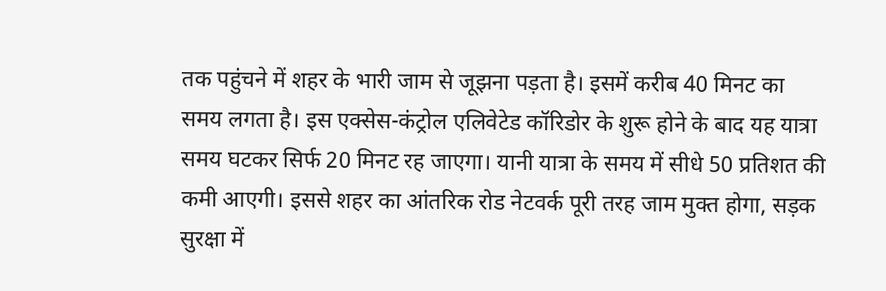तक पहुंचने में शहर के भारी जाम से जूझना पड़ता है। इसमें करीब 40 मिनट का समय लगता है। इस एक्सेस-कंट्रोल एलिवेटेड कॉरिडोर के शुरू होने के बाद यह यात्रा समय घटकर सिर्फ 20 मिनट रह जाएगा। यानी यात्रा के समय में सीधे 50 प्रतिशत की कमी आएगी। इससे शहर का आंतरिक रोड नेटवर्क पूरी तरह जाम मुक्त होगा, सड़क सुरक्षा में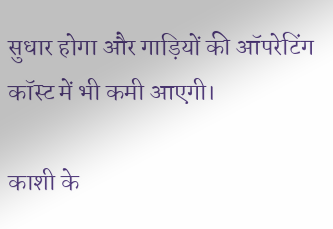सुधार होगा और गाड़ियों की ऑपरेटिंग कॉस्ट में भी कमी आएगी।

काशी के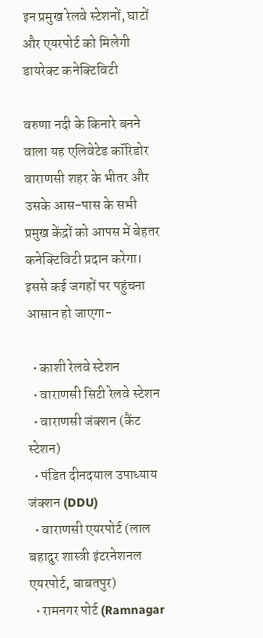इन प्रमुख रेलवे स्टेशनों, घाटों और एयरपोर्ट को मिलेगी डायरेक्ट कनेक्टिविटी

वरुणा नदी के किनारे बनने वाला यह एलिवेटेड कॉरिडोर वाराणसी शहर के भीतर और उसके आस-पास के सभी प्रमुख केंद्रों को आपस में बेहतर कनेक्टिविटी प्रदान करेगा। इससे कई जगहों पर पहुंचना आसान हो जाएगा-

  • काशी रेलवे स्टेशन
  • वाराणसी सिटी रेलवे स्टेशन
  • वाराणसी जंक्शन (कैंट स्टेशन)
  • पंडित दीनदयाल उपाध्याय जंक्शन (DDU)
  • वाराणसी एयरपोर्ट (लाल बहादुर शास्त्री इंटरनेशनल एयरपोर्ट, बाबतपुर)
  • रामनगर पोर्ट (Ramnagar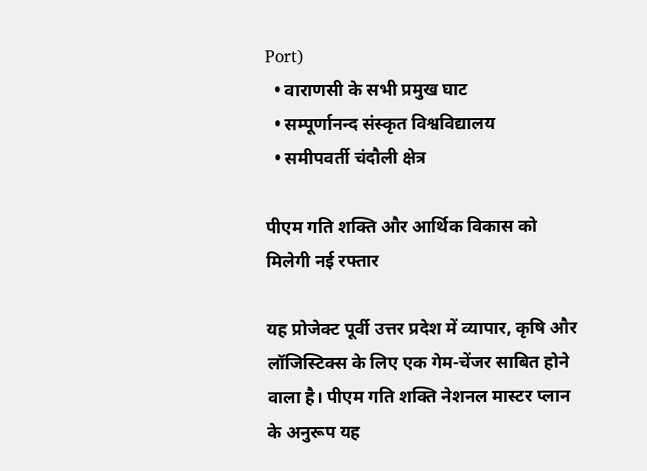Port)
  • वाराणसी के सभी प्रमुख घाट
  • सम्पूर्णानन्द संस्कृत विश्वविद्यालय
  • समीपवर्ती चंदौली क्षेत्र

पीएम गति शक्ति और आर्थिक विकास को मिलेगी नई रफ्तार

यह प्रोजेक्ट पूर्वी उत्तर प्रदेश में व्यापार, कृषि और लॉजिस्टिक्स के लिए एक गेम-चेंजर साबित होने वाला है। पीएम गति शक्ति नेशनल मास्टर प्लान के अनुरूप यह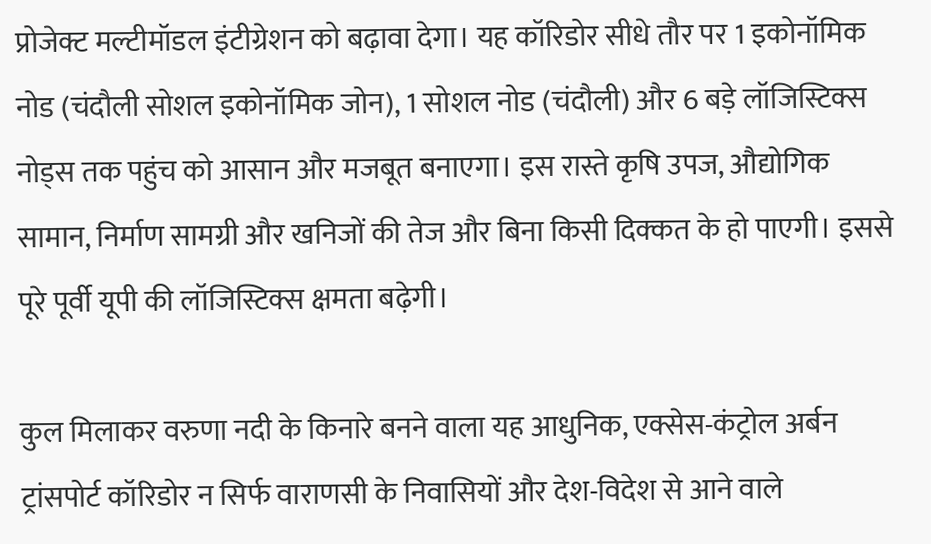प्रोजेक्ट मल्टीमॉडल इंटीग्रेशन को बढ़ावा देगा। यह कॉरिडोर सीधे तौर पर 1 इकोनॉमिक नोड (चंदौली सोशल इकोनॉमिक जोन), 1 सोशल नोड (चंदौली) और 6 बड़े लॉजिस्टिक्स नोड्स तक पहुंच को आसान और मजबूत बनाएगा। इस रास्ते कृषि उपज, औद्योगिक सामान, निर्माण सामग्री और खनिजों की तेज और बिना किसी दिक्कत के हो पाएगी। इससे पूरे पूर्वी यूपी की लॉजिस्टिक्स क्षमता बढ़ेगी।

कुल मिलाकर वरुणा नदी के किनारे बनने वाला यह आधुनिक, एक्सेस-कंट्रोल अर्बन ट्रांसपोर्ट कॉरिडोर न सिर्फ वाराणसी के निवासियों और देश-विदेश से आने वाले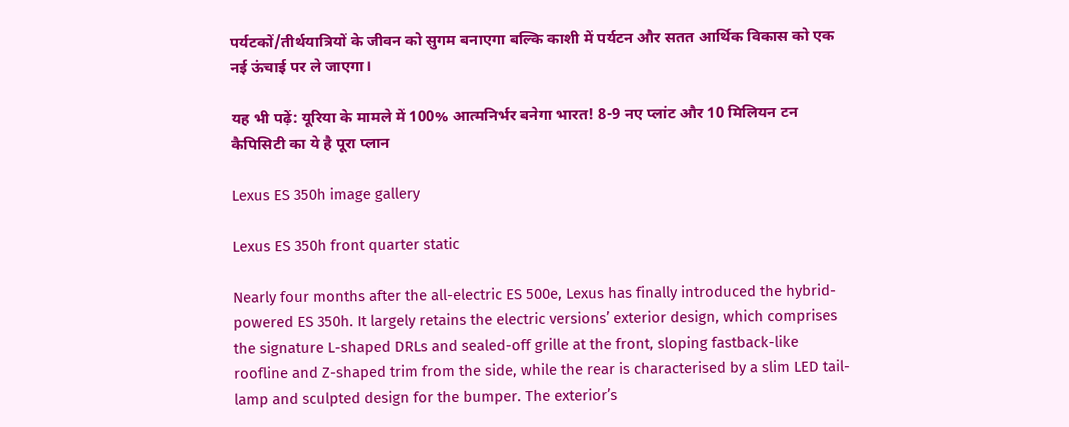पर्यटकों/तीर्थयात्रियों के जीवन को सुगम बनाएगा बल्कि काशी में पर्यटन और सतत आर्थिक विकास को एक नई ऊंचाई पर ले जाएगा।

यह भी पढ़ें: यूरिया के मामले में 100% आत्मनिर्भर बनेगा भारत! 8-9 नए प्लांट और 10 मिलियन टन कैपिसिटी का ये है पूरा प्लान

Lexus ES 350h image gallery

Lexus ES 350h front quarter static

Nearly four months after the all-electric ES 500e, Lexus has finally introduced the hybrid-powered ES 350h. It largely retains the electric versions’ exterior design, which comprises the signature L-shaped DRLs and sealed-off grille at the front, sloping fastback-like roofline and Z-shaped trim from the side, while the rear is characterised by a slim LED tail-lamp and sculpted design for the bumper. The exterior’s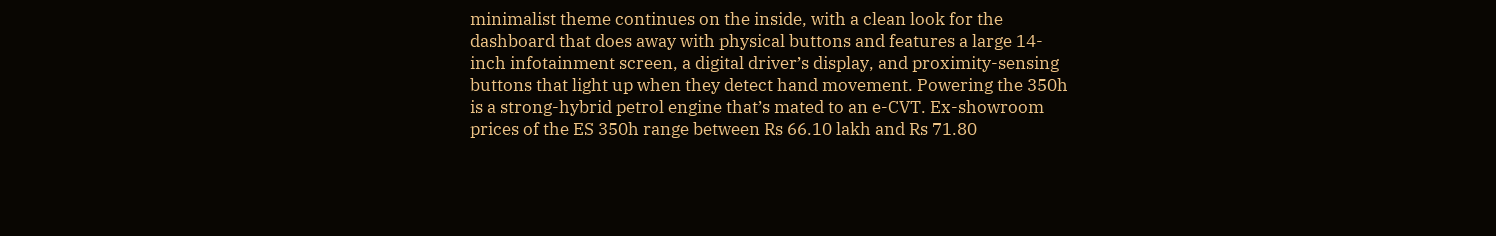minimalist theme continues on the inside, with a clean look for the dashboard that does away with physical buttons and features a large 14-inch infotainment screen, a digital driver’s display, and proximity-sensing buttons that light up when they detect hand movement. Powering the 350h is a strong-hybrid petrol engine that’s mated to an e-CVT. Ex-showroom prices of the ES 350h range between Rs 66.10 lakh and Rs 71.80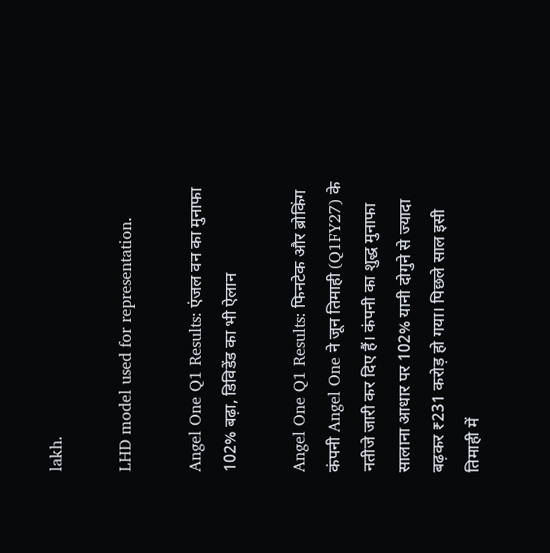lakh.

LHD model used for representation.

Angel One Q1 Results: एंजल वन का मुनाफा 102% बढ़ा, डिविडेंड का भी ऐलान

Angel One Q1 Results: फिनटेक और ब्रोकिंग कंपनी Angel One ने जून तिमाही (Q1FY27) के नतीजे जारी कर दिए हैं। कंपनी का शुद्ध मुनाफा सालाना आधार पर 102% यानी दोगुने से ज्यादा बढ़कर ₹231 करोड़ हो गया। पिछले साल इसी तिमाही में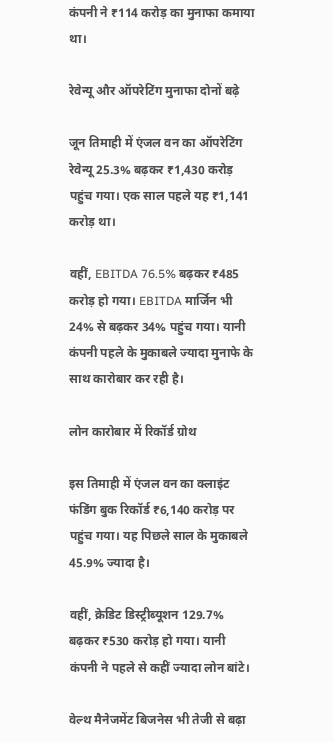कंपनी ने ₹114 करोड़ का मुनाफा कमाया था।

रेवेन्यू और ऑपरेटिंग मुनाफा दोनों बढ़े

जून तिमाही में एंजल वन का ऑपरेटिंग रेवेन्यू 25.3% बढ़कर ₹1,430 करोड़ पहुंच गया। एक साल पहले यह ₹1,141 करोड़ था।

वहीं, EBITDA 76.5% बढ़कर ₹485 करोड़ हो गया। EBITDA मार्जिन भी 24% से बढ़कर 34% पहुंच गया। यानी कंपनी पहले के मुकाबले ज्यादा मुनाफे के साथ कारोबार कर रही है।

लोन कारोबार में रिकॉर्ड ग्रोथ

इस तिमाही में एंजल वन का क्लाइंट फंडिंग बुक रिकॉर्ड ₹6,140 करोड़ पर पहुंच गया। यह पिछले साल के मुकाबले 45.9% ज्यादा है।

वहीं, क्रेडिट डिस्ट्रीब्यूशन 129.7% बढ़कर ₹530 करोड़ हो गया। यानी कंपनी ने पहले से कहीं ज्यादा लोन बांटे।

वेल्थ मैनेजमेंट बिजनेस भी तेजी से बढ़ा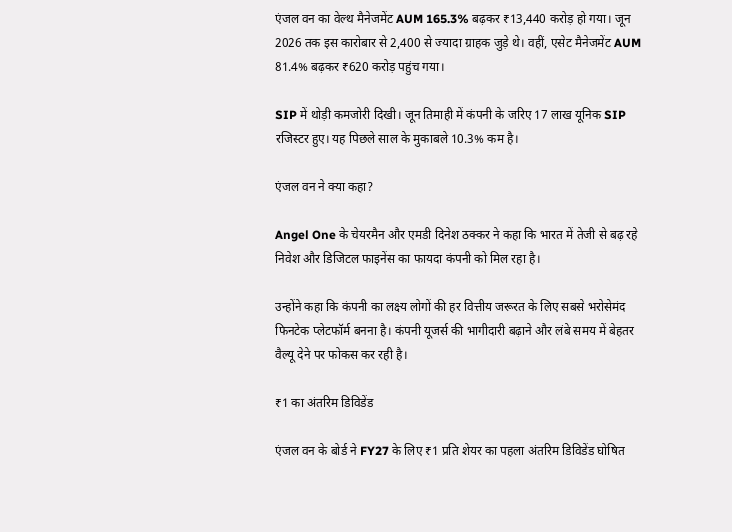एंजल वन का वेल्थ मैनेजमेंट AUM 165.3% बढ़कर ₹13,440 करोड़ हो गया। जून 2026 तक इस कारोबार से 2,400 से ज्यादा ग्राहक जुड़े थे। वहीं, एसेट मैनेजमेंट AUM 81.4% बढ़कर ₹620 करोड़ पहुंच गया।

SIP में थोड़ी कमजोरी दिखी। जून तिमाही में कंपनी के जरिए 17 लाख यूनिक SIP रजिस्टर हुए। यह पिछले साल के मुकाबले 10.3% कम है।

एंजल वन ने क्या कहा?

Angel One के चेयरमैन और एमडी दिनेश ठक्कर ने कहा कि भारत में तेजी से बढ़ रहे निवेश और डिजिटल फाइनेंस का फायदा कंपनी को मिल रहा है।

उन्होंने कहा कि कंपनी का लक्ष्य लोगों की हर वित्तीय जरूरत के लिए सबसे भरोसेमंद फिनटेक प्लेटफॉर्म बनना है। कंपनी यूजर्स की भागीदारी बढ़ाने और लंबे समय में बेहतर वैल्यू देने पर फोकस कर रही है।

₹1 का अंतरिम डिविडेंड

एंजल वन के बोर्ड ने FY27 के लिए ₹1 प्रति शेयर का पहला अंतरिम डिविडेंड घोषित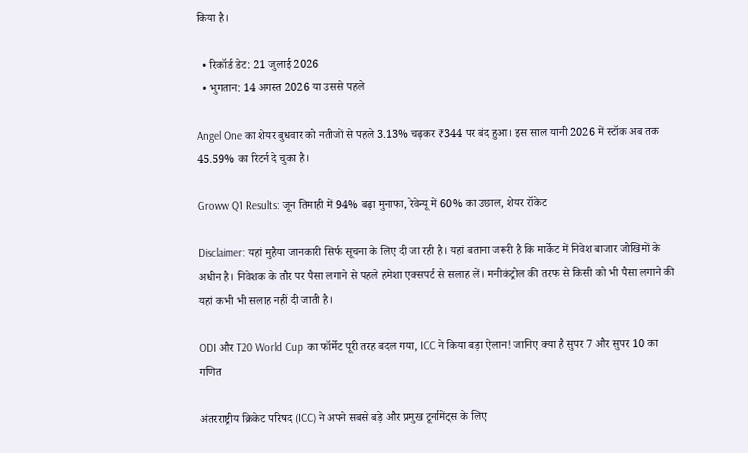किया है।

  • रिकॉर्ड डेट: 21 जुलाई 2026
  • भुगतान: 14 अगस्त 2026 या उससे पहले

Angel One का शेयर बुधवार को नतीजों से पहले 3.13% चढ़कर ₹344 पर बंद हुआ। इस साल यानी 2026 में स्टॉक अब तक 45.59% का रिटर्न दे चुका है।

Groww Q1 Results: जून तिमाही में 94% बढ़ा मुनाफा, रेवेन्यू में 60% का उछाल, शेयर रॉकेट

Disclaimer: यहां मुहैया जानकारी सिर्फ सूचना के लिए दी जा रही है। यहां बताना जरूरी है कि मार्केट में निवेश बाजार जोखिमों के अधीन है। निवेशक के तौर पर पैसा लगाने से पहले हमेशा एक्सपर्ट से सलाह लें। मनीकंट्रोल की तरफ से किसी को भी पैसा लगाने की यहां कभी भी सलाह नहीं दी जाती है।

ODI और T20 World Cup का फॉर्मेट पूरी तरह बदल गया, ICC ने किया बड़ा ऐलान! जानिए क्या है सुपर 7 और सुपर 10 का गणित

अंतरराष्ट्रीय क्रिकेट परिषद (ICC) ने अपने सबसे बड़े और प्रमुख टूर्नामेंट्स के लिए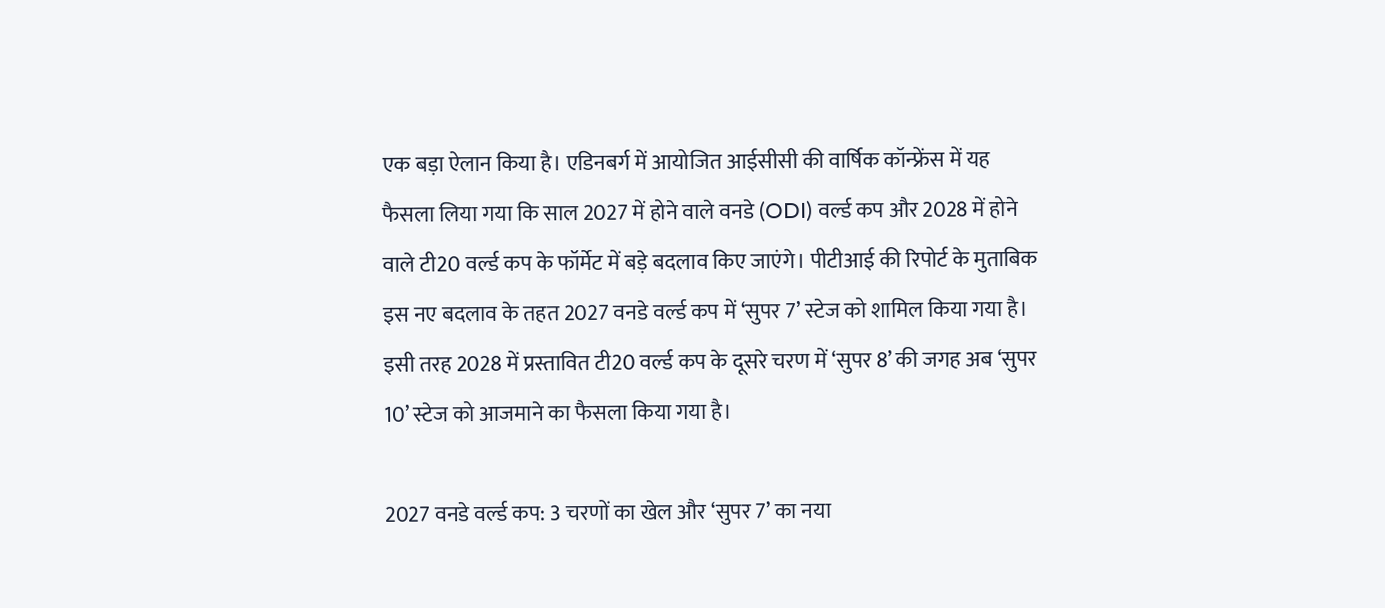एक बड़ा ऐलान किया है। एडिनबर्ग में आयोजित आईसीसी की वार्षिक कॉन्फ्रेंस में यह फैसला लिया गया कि साल 2027 में होने वाले वनडे (ODI) वर्ल्ड कप और 2028 में होने वाले टी20 वर्ल्ड कप के फॉर्मेट में बड़े बदलाव किए जाएंगे। पीटीआई की रिपोर्ट के मुताबिक इस नए बदलाव के तहत 2027 वनडे वर्ल्ड कप में ‘सुपर 7’ स्टेज को शामिल किया गया है। इसी तरह 2028 में प्रस्तावित टी20 वर्ल्ड कप के दूसरे चरण में ‘सुपर 8’ की जगह अब ‘सुपर 10’ स्टेज को आजमाने का फैसला किया गया है।

2027 वनडे वर्ल्ड कप: 3 चरणों का खेल और ‘सुपर 7’ का नया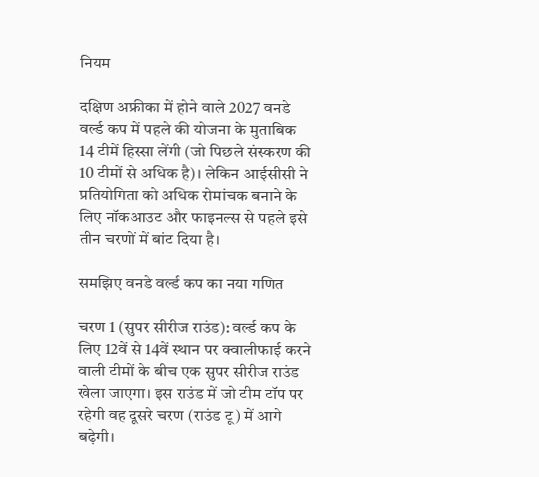नियम

दक्षिण अफ्रीका में होने वाले 2027 वनडे वर्ल्ड कप में पहले की योजना के मुताबिक 14 टीमें हिस्सा लेंगी (जो पिछले संस्करण की 10 टीमों से अधिक है)। लेकिन आईसीसी ने प्रतियोगिता को अधिक रोमांचक बनाने के लिए नॉकआउट और फाइनल्स से पहले इसे तीन चरणों में बांट दिया है।

समझिए वनडे वर्ल्ड कप का नया गणित

चरण 1 (सुपर सीरीज राउंड): वर्ल्ड कप के लिए 12वें से 14वें स्थान पर क्वालीफाई करने वाली टीमों के बीच एक सुपर सीरीज राउंड खेला जाएगा। इस राउंड में जो टीम टॉप पर रहेगी वह दूसरे चरण (राउंड टू) में आगे बढ़ेगी।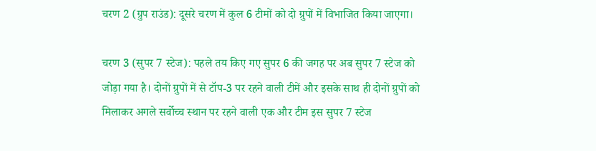चरण 2 (ग्रुप राउंड): दूसरे चरण में कुल 6 टीमों को दो ग्रुपों में विभाजित किया जाएगा।

चरण 3 (सुपर 7 स्टेज): पहले तय किए गए सुपर 6 की जगह पर अब सुपर 7 स्टेज को जोड़ा गया है। दोनों ग्रुपों में से टॉप-3 पर रहने वाली टीमें और इसके साथ ही दोनों ग्रुपों को मिलाकर अगले सर्वोच्च स्थान पर रहने वाली एक और टीम इस सुपर 7 स्टेज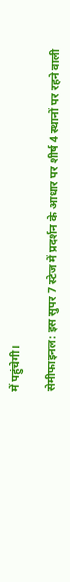में पहुंचेगी।

सेमीफाइनल: इस सुपर 7 स्टेज में प्रदर्शन के आधार पर शीर्ष 4 स्थानों पर रहने वाली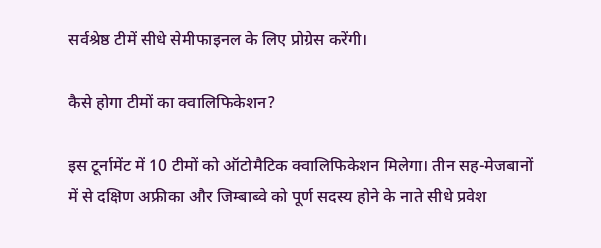सर्वश्रेष्ठ टीमें सीधे सेमीफाइनल के लिए प्रोग्रेस करेंगी।

कैसे होगा टीमों का क्वालिफिकेशन?

इस टूर्नामेंट में 10 टीमों को ऑटोमैटिक क्वालिफिकेशन मिलेगा। तीन सह-मेजबानों में से दक्षिण अफ्रीका और जिम्बाब्वे को पूर्ण सदस्य होने के नाते सीधे प्रवेश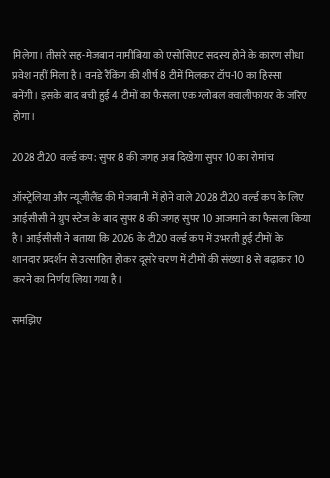मिलेगा। तीसरे सह-मेजबान नामीबिया को एसोसिएट सदस्य होने के कारण सीधा प्रवेश नहीं मिला है। वनडे रैंकिंग की शीर्ष 8 टीमें मिलकर टॉप-10 का हिस्सा बनेंगी। इसके बाद बची हुई 4 टीमों का फैसला एक ग्लोबल क्वालीफायर के जरिए होगा।

2028 टी20 वर्ल्ड कप: सुपर 8 की जगह अब दिखेगा सुपर 10 का रोमांच

ऑस्ट्रेलिया और न्यूजीलैंड की मेजबानी में होने वाले 2028 टी20 वर्ल्ड कप के लिए आईसीसी ने ग्रुप स्टेज के बाद सुपर 8 की जगह सुपर 10 आजमाने का फैसला किया है। आईसीसी ने बताया कि 2026 के टी20 वर्ल्ड कप में उभरती हुई टीमों के शानदार प्रदर्शन से उत्साहित होकर दूसरे चरण में टीमों की संख्या 8 से बढ़ाकर 10 करने का निर्णय लिया गया है।

समझिए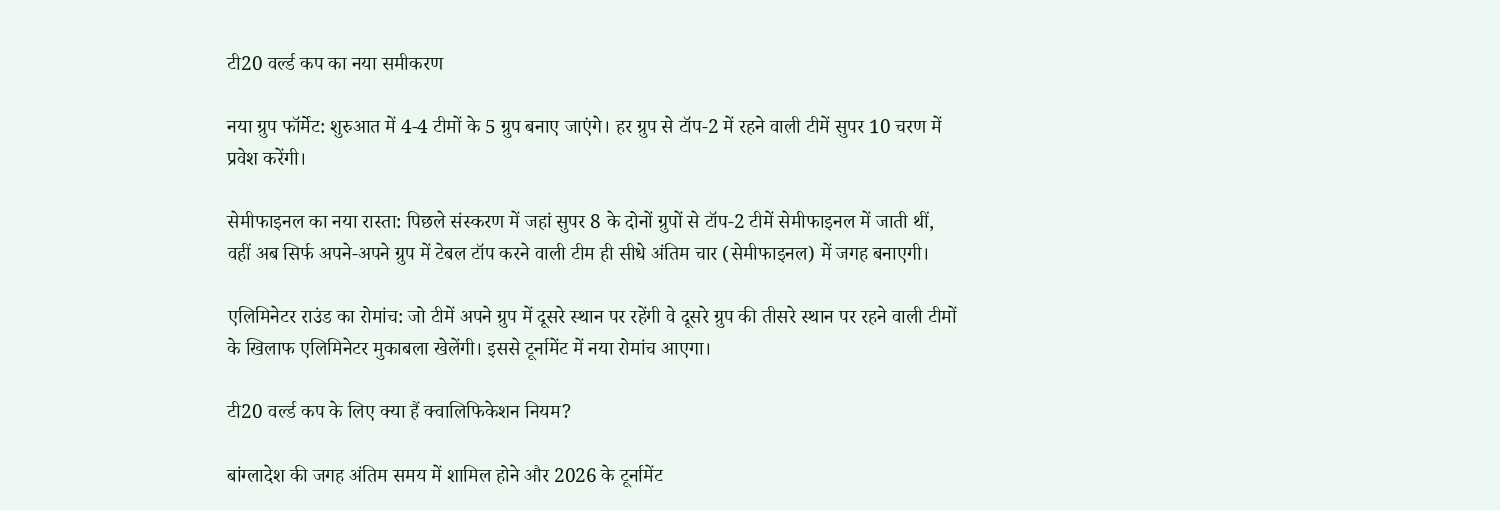टी20 वर्ल्ड कप का नया समीकरण

नया ग्रुप फॉर्मेट: शुरुआत में 4-4 टीमों के 5 ग्रुप बनाए जाएंगे। हर ग्रुप से टॉप-2 में रहने वाली टीमें सुपर 10 चरण में प्रवेश करेंगी।

सेमीफाइनल का नया रास्ता: पिछले संस्करण में जहां सुपर 8 के दोनों ग्रुपों से टॉप-2 टीमें सेमीफाइनल में जाती थीं, वहीं अब सिर्फ अपने-अपने ग्रुप में टेबल टॉप करने वाली टीम ही सीधे अंतिम चार (सेमीफाइनल) में जगह बनाएगी।

एलिमिनेटर राउंड का रोमांच: जो टीमें अपने ग्रुप में दूसरे स्थान पर रहेंगी वे दूसरे ग्रुप की तीसरे स्थान पर रहने वाली टीमों के खिलाफ एलिमिनेटर मुकाबला खेलेंगी। इससे टूर्नामेंट में नया रोमांच आएगा।

टी20 वर्ल्ड कप के लिए क्या हैं क्वालिफिकेशन नियम?

बांग्लादेश की जगह अंतिम समय में शामिल होने और 2026 के टूर्नामेंट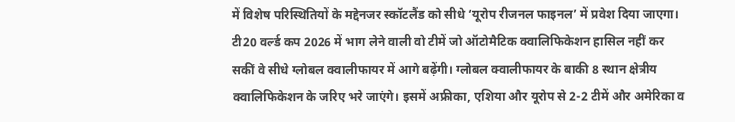में विशेष परिस्थितियों के मद्देनजर स्कॉटलैंड को सीधे ‘यूरोप रीजनल फाइनल’ में प्रवेश दिया जाएगा। टी20 वर्ल्ड कप 2026 में भाग लेने वाली वो टीमें जो ऑटोमैटिक क्वालिफिकेशन हासिल नहीं कर सकीं वे सीधे ग्लोबल क्वालीफायर में आगे बढ़ेंगी। ग्लोबल क्वालीफायर के बाकी 8 स्थान क्षेत्रीय क्वालिफिकेशन के जरिए भरे जाएंगे। इसमें अफ्रीका, एशिया और यूरोप से 2-2 टीमें और अमेरिका व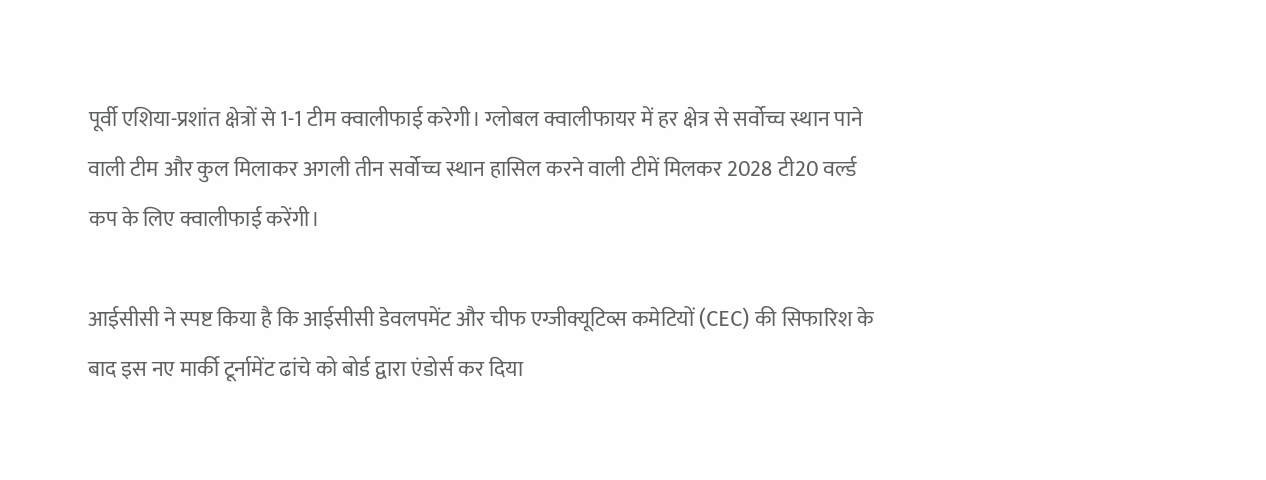पूर्वी एशिया-प्रशांत क्षेत्रों से 1-1 टीम क्वालीफाई करेगी। ग्लोबल क्वालीफायर में हर क्षेत्र से सर्वोच्च स्थान पाने वाली टीम और कुल मिलाकर अगली तीन सर्वोच्च स्थान हासिल करने वाली टीमें मिलकर 2028 टी20 वर्ल्ड कप के लिए क्वालीफाई करेंगी।

आईसीसी ने स्पष्ट किया है कि आईसीसी डेवलपमेंट और चीफ एग्जीक्यूटिव्स कमेटियों (CEC) की सिफारिश के बाद इस नए मार्की टूर्नामेंट ढांचे को बोर्ड द्वारा एंडोर्स कर दिया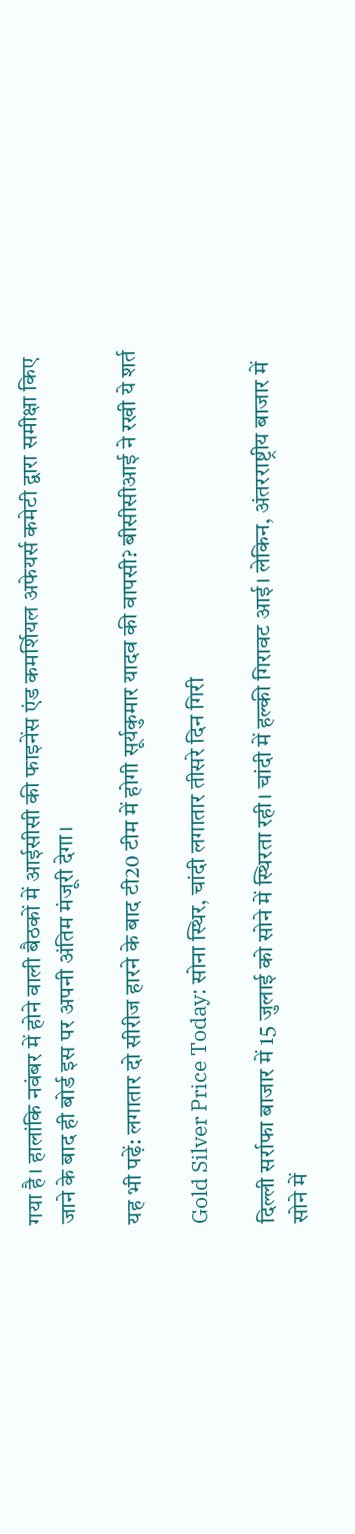गया है। हालांकि नवंबर में होने वाली बैठकों में आईसीसी की फाइनेंस एंड कमर्शियल अफेयर्स कमेटी द्वारा समीक्षा किए जाने के बाद ही बोर्ड इस पर अपनी अंतिम मंजूरी देगा।

यह भी पढ़ें: लगातार दो सीरीज हारने के बाद टी20 टीम में होगी सूर्यकुमार यादव की वापसी? बीसीसीआई ने रखी ये शर्त

Gold Silver Price Today: सोना स्थिर, चांदी लगातार तीसरे दिन गिरी

दिल्ली सर्राफा बाजार में 15 जुलाई को सोने में स्थिरता रही। चांदी में हल्की गिरावट आई। लेकिन, अंतरराष्ट्रीय बाजार में सोने में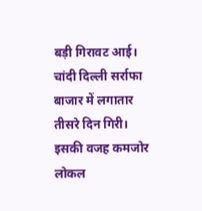बड़ी गिरावट आई। चांदी दिल्ली सर्राफा बाजार में लगातार तीसरे दिन गिरी। इसकी वजह कमजोर लोकल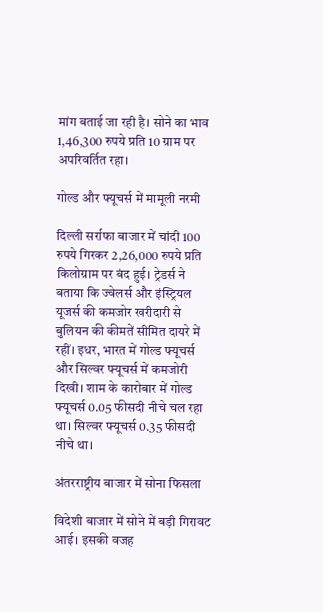मांग बताई जा रही है। सोने का भाव 1,46,300 रुपये प्रति 10 ग्राम पर अपरिवर्तित रहा।

गोल्ड और फ्यूचर्स में मामूली नरमी

दिल्ली सर्राफा बाजार में चांदी 100 रुपये गिरकर 2,26,000 रुपये प्रति किलोग्राम पर बंद हुई। ट्रेडर्स ने बताया कि ज्वेलर्स और इंस्ट्रियल यूजर्स की कमजोर खरीदारी से बुलियन की कीमतें सीमित दायरे में रहीं। इधर, भारत में गोल्ड फ्यूचर्स और सिल्वर फ्यूचर्स में कमजोरी दिखी। शाम के कारोबार में गोल्ड फ्यूचर्स 0.05 फीसदी नीचे चल रहा था। सिल्वर फ्यूचर्स 0.35 फीसदी नीचे था।

अंतरराष्ट्रीय बाजार में सोना फिसला

विदेशी बाजार में सोने में बड़ी गिरावट आई। इसकी वजह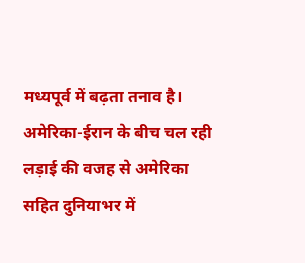मध्यपूर्व में बढ़ता तनाव है। अमेरिका-ईरान के बीच चल रही लड़ाई की वजह से अमेरिका सहित दुनियाभर में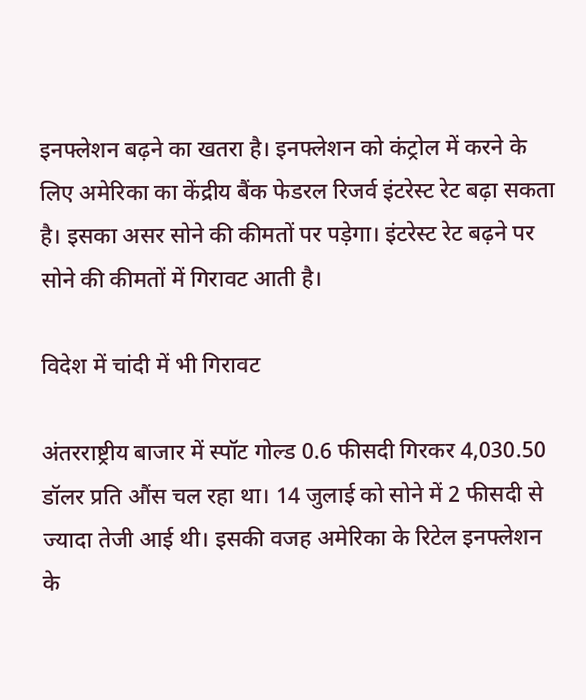इनफ्लेशन बढ़ने का खतरा है। इनफ्लेशन को कंट्रोल में करने के लिए अमेरिका का केंद्रीय बैंक फेडरल रिजर्व इंटरेस्ट रेट बढ़ा सकता है। इसका असर सोने की कीमतों पर पड़ेगा। इंटरेस्ट रेट बढ़ने पर सोने की कीमतों में गिरावट आती है।

विदेश में चांदी में भी गिरावट

अंतरराष्ट्रीय बाजार में स्पॉट गोल्ड 0.6 फीसदी गिरकर 4,030.50 डॉलर प्रति औंस चल रहा था। 14 जुलाई को सोने में 2 फीसदी से ज्यादा तेजी आई थी। इसकी वजह अमेरिका के रिटेल इनफ्लेशन के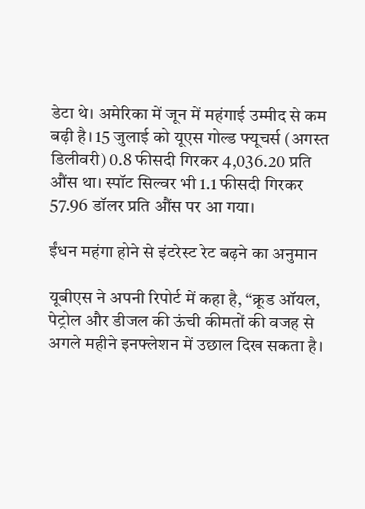डेटा थे। अमेरिका में जून में महंगाई उम्मीद से कम बढ़ी है। 15 जुलाई को यूएस गोल्ड फ्यूचर्स (अगस्त डिलीवरी) 0.8 फीसदी गिरकर 4,036.20 प्रति औंस था। स्पॉट सिल्वर भी 1.1 फीसदी गिरकर 57.96 डॉलर प्रति औंस पर आ गया।

ईंधन महंगा होने से इंटरेस्ट रेट बढ़ने का अनुमान

यूबीएस ने अपनी रिपोर्ट में कहा है, “क्रूड ऑयल, पेट्रोल और डीजल की ऊंची कीमतों की वजह से अगले महीने इनफ्लेशन में उछाल दिख सकता है।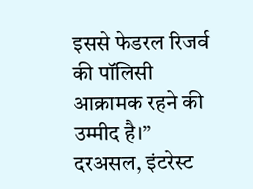इससे फेडरल रिजर्व की पॉलिसी आक्रामक रहने की उम्मीद है।” दरअसल, इंटरेस्ट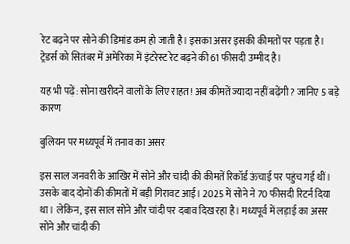रेट बढ़ने पर सोने की डिमांड कम हो जाती है। इसका असर इसकी कीमतों पर पड़ता है। ट्रेडर्स को सितंबर में अमेरिका में इंटरेस्ट रेट बढ़ने की 61 फीसदी उम्मीद है।

यह भी पढ़ें: सोना खरीदने वालों के लिए राहत! अब कीमतें ज्यादा नहीं बढ़ेंगी? जानिए 5 बड़े कारण

बुलियन पर मध्यपूर्व में तनाव का असर

इस साल जनवरी के आखिर में सोने और चांदी की कीमतें रिकॉर्ड ऊंचाई पर पहुंच गई थीं। उसके बाद दोनों की कीमतों में बड़ी गिरावट आई। 2025 में सोने ने 70 फीसदी रिटर्न दिया था। लेकिन, इस साल सोने और चांदी पर दबाव दिख रहा है। मध्यपूर्व में लड़ाई का असर सोने और चांदी की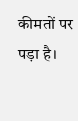कीमतों पर पड़ा है।